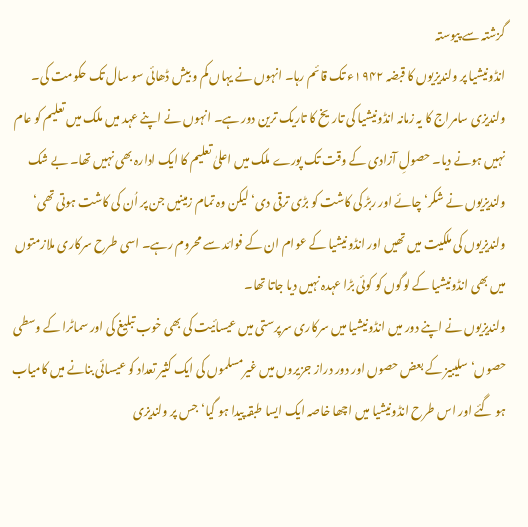گزشتہ سے پیوستہ
انڈونیشیا پر ولندیزیوں کا قبضہ ۱۹۴۲ء تک قائم رہا۔ انہوں نے یہاں کم و بیش ڈھائی سو سال تک حکومت کی۔ ولندیزی سامراج کا یہ زمانہ انڈونیشیا کی تاریخ کا تاریک ترین دور ہے۔ انہوں نے اپنے عہد میں ملک میں تعلیم کو عام نہیں ہونے دیا۔ حصولِ آزادی کے وقت تک پورے ملک میں اعلیٰ تعلیم کا ایک ادارہ بھی نہیں تھا۔ بے شک ولندیزیوں نے شکر‘ چائے اور ربڑ کی کاشت کو بڑی ترقی دی‘ لیکن وہ تمام زمینیں جن پر اُن کی کاشت ہوتی تھی‘ ولندیزیوں کی ملکیت میں تھیں اور انڈونیشیا کے عوام ان کے فوائد سے محروم رہے۔ اسی طرح سرکاری ملازمتوں میں بھی انڈونیشیا کے لوگوں کو کوئی بڑا عہدہ نہیں دیا جاتا تھا۔
ولندیزیوں نے اپنے دور میں انڈونیشیا میں سرکاری سرپرستی میں عیسائیت کی بھی خوب تبلیغ کی اور سماٹرا کے وسطی حصوں‘ سلیبیز کے بعض حصوں اور دور دراز جزیروں میں غیرمسلموں کی ایک کثیر تعداد کو عیسائی بنانے میں کامیاب ہو گئے اور اس طرح انڈونیشیا میں اچھا خاصہ ایک ایسا طبقہ پیدا ہو گیا‘ جس پر ولندیزی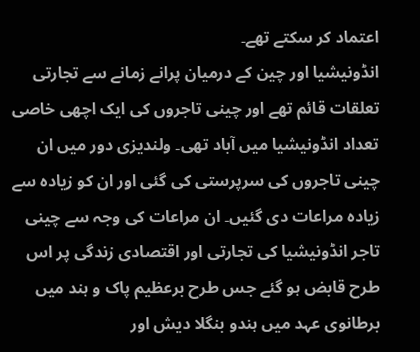اعتماد کر سکتے تھے۔
انڈونیشیا اور چین کے درمیان پرانے زمانے سے تجارتی تعلقات قائم تھے اور چینی تاجروں کی ایک اچھی خاصی تعداد انڈونیشیا میں آباد تھی۔ ولندیزی دور میں ان چینی تاجروں کی سرپرستی کی گئی اور ان کو زیادہ سے زیادہ مراعات دی گئیں۔ ان مراعات کی وجہ سے چینی تاجر انڈونیشیا کی تجارتی اور اقتصادی زندگی پر اس طرح قابض ہو گئے جس طرح برعظیم پاک و ہند میں برطانوی عہد میں ہندو بنگلا دیش اور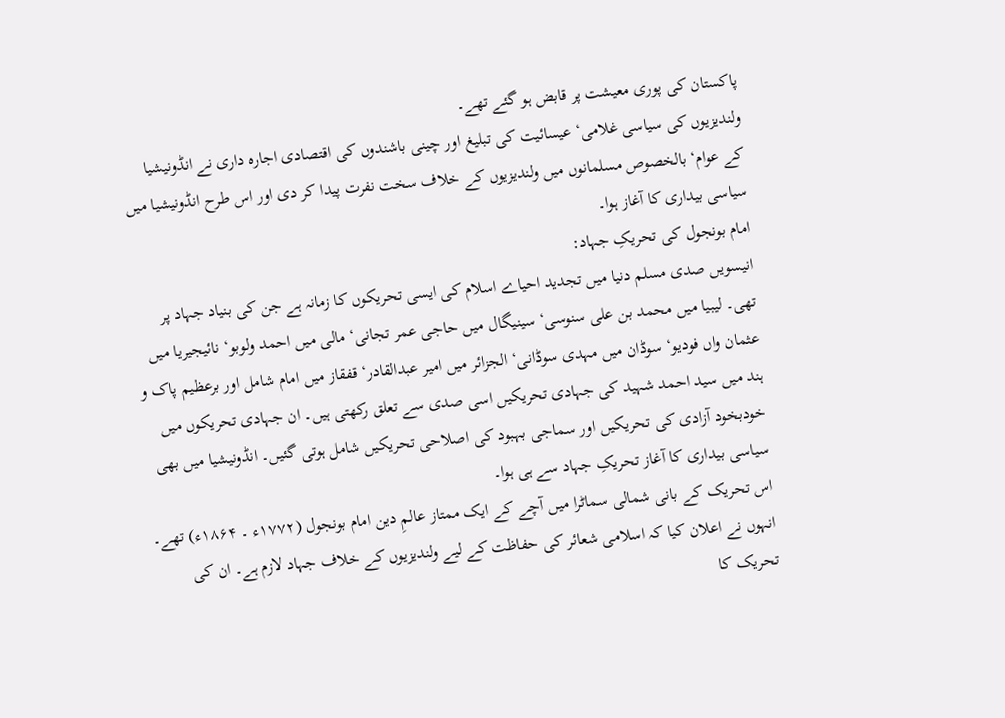پاکستان کی پوری معیشت پر قابض ہو گئے تھے۔
ولندیزیوں کی سیاسی غلامی‘ عیسائیت کی تبلیغ اور چینی باشندوں کی اقتصادی اجارہ داری نے انڈونیشیا کے عوام‘ بالخصوص مسلمانوں میں ولندیزیوں کے خلاف سخت نفرت پیدا کر دی اور اس طرح انڈونیشیا میں سیاسی بیداری کا آغاز ہوا۔
امام بونجول کی تحریکِ جہاد:
انیسویں صدی مسلم دنیا میں تجدید احیاے اسلام کی ایسی تحریکوں کا زمانہ ہے جن کی بنیاد جہاد پر تھی۔ لیبیا میں محمد بن علی سنوسی‘ سینیگال میں حاجی عمر تجانی‘ مالی میں احمد ولوبو‘ نائیجیریا میں عثمان واں فودیو‘ سوڈان میں مہدی سوڈانی‘ الجزائر میں امیر عبدالقادر‘ قفقاز میں امام شامل اور برعظیم پاک و ہند میں سید احمد شہید کی جہادی تحریکیں اسی صدی سے تعلق رکھتی ہیں۔ ان جہادی تحریکوں میں خودبخود آزادی کی تحریکیں اور سماجی بہبود کی اصلاحی تحریکیں شامل ہوتی گئیں۔ انڈونیشیا میں بھی سیاسی بیداری کا آغاز تحریکِ جہاد سے ہی ہوا۔
اس تحریک کے بانی شمالی سماٹرا میں آچے کے ایک ممتاز عالمِ دین امام بونجول (۱۷۷۲ء ۔ ۱۸۶۴ء) تھے۔ انہوں نے اعلان کیا کہ اسلامی شعائر کی حفاظت کے لیے ولندیزیوں کے خلاف جہاد لازم ہے۔ ان کی تحریک کا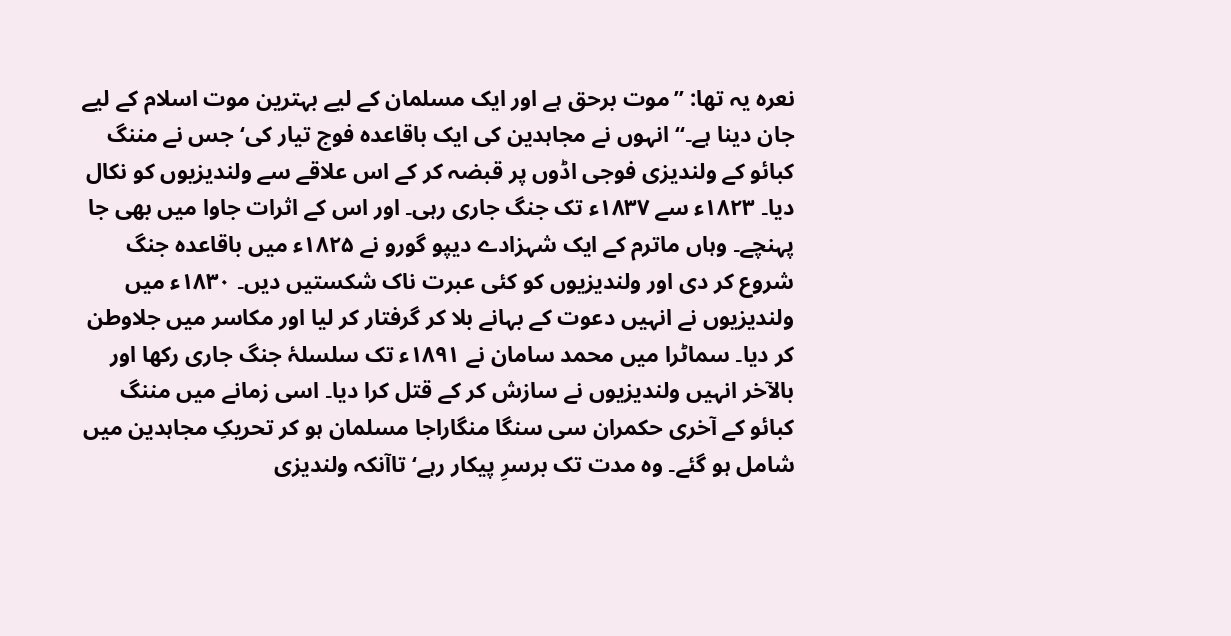نعرہ یہ تھا: ’’موت برحق ہے اور ایک مسلمان کے لیے بہترین موت اسلام کے لیے جان دینا ہے۔‘‘ انہوں نے مجاہدین کی ایک باقاعدہ فوج تیار کی‘ جس نے مننگ کبائو کے ولندیزی فوجی اڈوں پر قبضہ کر کے اس علاقے سے ولندیزیوں کو نکال دیا۔ ۱۸۲۳ء سے ۱۸۳۷ء تک جنگ جاری رہی۔ اور اس کے اثرات جاوا میں بھی جا پہنچے۔ وہاں ماترم کے ایک شہزادے دیپو گورو نے ۱۸۲۵ء میں باقاعدہ جنگ شروع کر دی اور ولندیزیوں کو کئی عبرت ناک شکستیں دیں۔ ۱۸۳۰ء میں ولندیزیوں نے انہیں دعوت کے بہانے بلا کر گرفتار کر لیا اور مکاسر میں جلاوطن کر دیا۔ سماٹرا میں محمد سامان نے ۱۸۹۱ء تک سلسلۂ جنگ جاری رکھا اور بالآخر انہیں ولندیزیوں نے سازش کر کے قتل کرا دیا۔ اسی زمانے میں مننگ کبائو کے آخری حکمران سی سنگا منگاراجا مسلمان ہو کر تحریکِ مجاہدین میں شامل ہو گئے۔ وہ مدت تک برسرِ پیکار رہے‘ تاآنکہ ولندیزی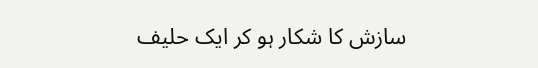سازش کا شکار ہو کر ایک حلیف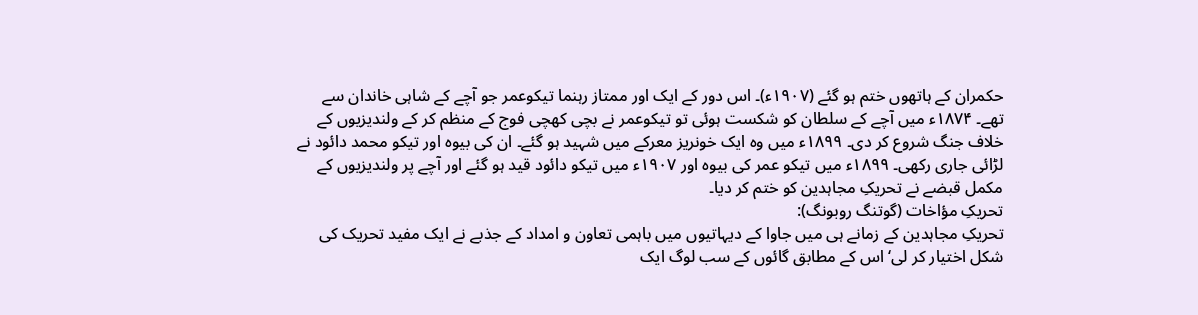حکمران کے ہاتھوں ختم ہو گئے (۱۹۰۷ء)۔ اس دور کے ایک اور ممتاز رہنما تیکوعمر جو آچے کے شاہی خاندان سے تھے۔ ۱۸۷۴ء میں آچے کے سلطان کو شکست ہوئی تو تیکوعمر نے بچی کھچی فوج کے منظم کر کے ولندیزیوں کے خلاف جنگ شروع کر دی۔ ۱۸۹۹ء میں وہ ایک خونریز معرکے میں شہید ہو گئے۔ ان کی بیوہ اور تیکو محمد دائود نے لڑائی جاری رکھی۔ ۱۸۹۹ء میں تیکو عمر کی بیوہ اور ۱۹۰۷ء میں تیکو دائود قید ہو گئے اور آچے پر ولندیزیوں کے مکمل قبضے نے تحریکِ مجاہدین کو ختم کر دیا۔
تحریکِ مؤاخات (گوتنگ روبونگ):
تحریکِ مجاہدین کے زمانے ہی میں جاوا کے دیہاتیوں میں باہمی تعاون و امداد کے جذبے نے ایک مفید تحریک کی شکل اختیار کر لی‘ اس کے مطابق گائوں کے سب لوگ ایک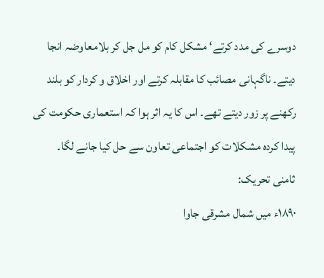دوسرے کی مدد کرتے‘ مشکل کام کو مل جل کر بلامعاوضہ انجا دیتے۔ ناگہانی مصائب کا مقابلہ کرتے اور اخلاق و کردار کو بلند رکھنے پر زور دیتے تھے۔ اس کا یہ اثر ہوا کہ استعماری حکومت کی پیدا کردہ مشکلات کو اجتماعی تعاون سے حل کیا جانے لگا۔
ثامنی تحریک:
۱۸۹۰ء میں شمال مشرقی جاوا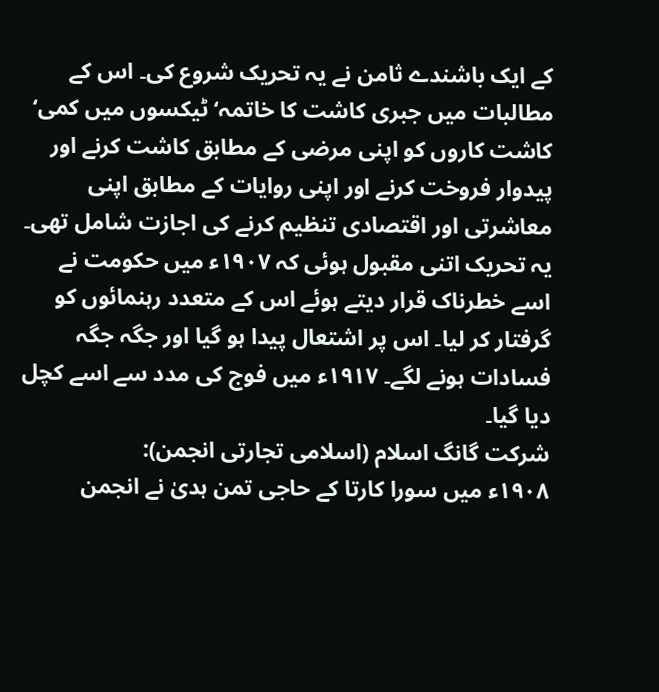کے ایک باشندے ثامن نے یہ تحریک شروع کی۔ اس کے مطالبات میں جبری کاشت کا خاتمہ‘ ٹیکسوں میں کمی‘ کاشت کاروں کو اپنی مرضی کے مطابق کاشت کرنے اور پیدوار فروخت کرنے اور اپنی روایات کے مطابق اپنی معاشرتی اور اقتصادی تنظیم کرنے کی اجازت شامل تھی۔ یہ تحریک اتنی مقبول ہوئی کہ ۱۹۰۷ء میں حکومت نے اسے خطرناک قرار دیتے ہوئے اس کے متعدد رہنمائوں کو گرفتار کر لیا۔ اس پر اشتعال پیدا ہو گیا اور جگہ جگہ فسادات ہونے لگے۔ ۱۹۱۷ء میں فوج کی مدد سے اسے کچل دیا گیا۔
شرکت گانگ اسلام (اسلامی تجارتی انجمن):
۱۹۰۸ء میں سورا کارتا کے حاجی تمن ہدیٰ نے انجمن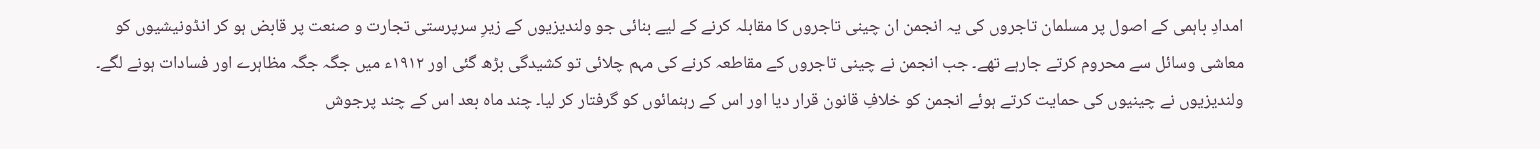امدادِ باہمی کے اصول پر مسلمان تاجروں کی یہ انجمن ان چینی تاجروں کا مقابلہ کرنے کے لیے بنائی جو ولندیزیوں کے زیرِ سرپرستی تجارت و صنعت پر قابض ہو کر انڈونیشیوں کو معاشی وسائل سے محروم کرتے جارہے تھے۔ جب انجمن نے چینی تاجروں کے مقاطعہ کرنے کی مہم چلائی تو کشیدگی بڑھ گئی اور ۱۹۱۲ء میں جگہ جگہ مظاہرے اور فسادات ہونے لگے۔ ولندیزیوں نے چینیوں کی حمایت کرتے ہوئے انجمن کو خلافِ قانون قرار دیا اور اس کے رہنمائوں کو گرفتار کر لیا۔ چند ماہ بعد اس کے چند پرجوش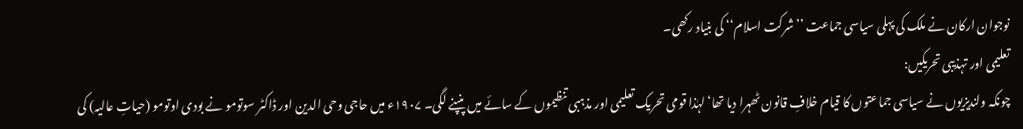نوجوان ارکان نے ملک کی پہلی سیاسی جماعت ’’شرکت اسلام‘‘ کی بنیاد رکھی۔
تعلیمی اور تہذیبی تحریکیں:
چونکہ ولندیزیوں نے سیاسی جماعتوں کا قیام خلافِ قانون ٹھہرا دیا تھا‘ لہٰذا قومی تحریک تعلیمی اور مذہبی تنظیموں کے سائے میں پنپنے لگی۔ ۱۹۰۷ء میں حاجی وحی الدین اور ڈاکٹر سوتومو نے بودی اوتومو (حیاتِ عالیہ) کی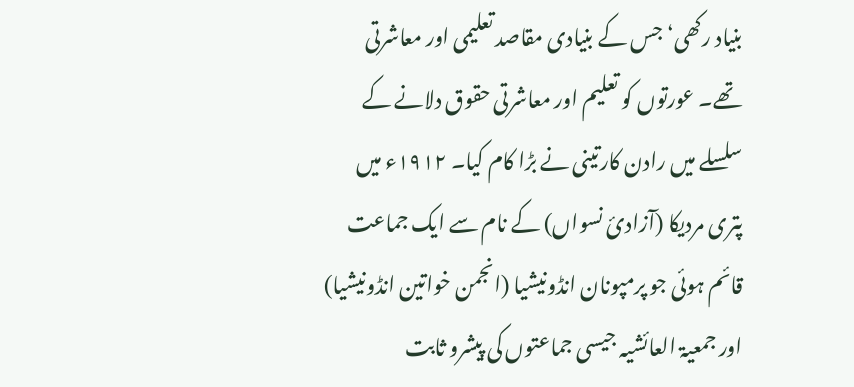بنیاد رکھی‘ جس کے بنیادی مقاصد تعلیمی اور معاشرتی تھے۔ عورتوں کو تعلیم اور معاشرتی حقوق دلانے کے سلسلے میں رادن کارتینی نے بڑا کام کیا۔ ۱۹۱۲ء میں پتری مردیکا (آزادیٔ نسواں) کے نام سے ایک جماعت قائم ہوئی جو پرمپونان انڈونیشیا (انجمن خواتین انڈونیشیا) اور جمعیۃ العائشیہ جیسی جماعتوں کی پیشرو ثابت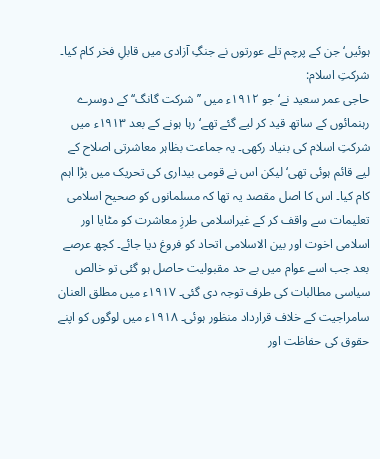ہوئیں‘ جن کے پرچم تلے عورتوں نے جنگِ آزادی میں قابلِ فخر کام کیا۔
شرکتِ اسلام:
حاجی عمر سعید نے‘ جو ۱۹۱۲ء میں ’’شرکت گانگ‘‘ کے دوسرے رہنمائوں کے ساتھ قید کر لیے گئے تھے‘ رہا ہونے کے بعد ۱۹۱۳ء میں شرکتِ اسلام کی بنیاد رکھی۔ یہ جماعت بظاہر معاشرتی اصلاح کے لیے قائم ہوئی تھی‘ لیکن اس نے قومی بیداری کی تحریک میں بڑا اہم کام کیا۔ اس کا اصل مقصد یہ تھا کہ مسلمانوں کو صحیح اسلامی تعلیمات سے واقف کر کے غیراسلامی طرزِ معاشرت کو مٹایا اور اسلامی اخوت اور بین الاسلامی اتحاد کو فروغ دیا جائے۔ کچھ عرصے بعد جب اسے عوام میں بے حد مقبولیت حاصل ہو گئی تو خالص سیاسی مطالبات کی طرف توجہ دی گئی۔ ۱۹۱۷ء میں مطلق العنان سامراجیت کے خلاف قرارداد منظور ہوئی۔ ۱۹۱۸ء میں لوگوں کو اپنے حقوق کی حفاظت اور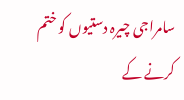سامراجی چیرہ دستیوں کو ختم کرنے کے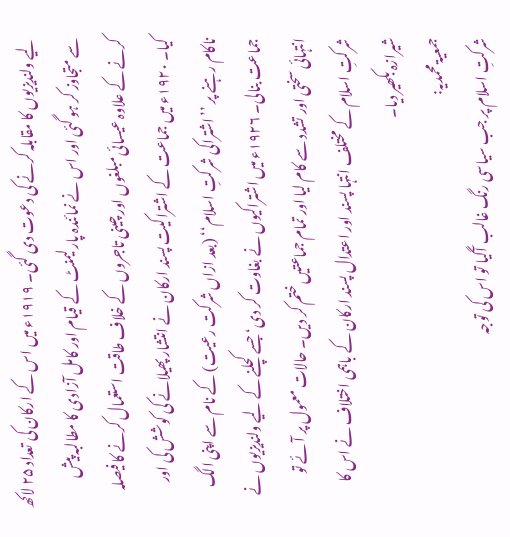لیے ولندیزیوں کا مقابلہ کرنے کی دعوت دی گئی۔ ۱۹۱۹ء میں اس کے ارکان کی تعداد ۲۵ لاکھ سے متجاوز کر ہو گئی اور اس نے نمائندہ پارلیمنٹ کے قیام اور کامل آزادی کا مطالبہ پیش کرنے کے علاوہ عیسائی مبلغوں اور چینی تاجروں کے خلاف طاقت استعمال کرنے کا فیصلہ کیا۔ ۱۹۲۰ء میں جماعت کے اشتراکیت پسند ارکان نے انتشار پھیلانے کی کوشش کی اور ناکام رہنے پر ’’اشتراکی شرکتِ اسلام‘‘ (بعد ازاں شرکت رعیت) کے نام سے اپنی الگ جماعت بنالی۔ ۱۹۲۶ء میں اشتراکیوں نے بغاوت کر دی‘ جسے کچلنے کے لیے ولندیزیوں نے انتہائی سختی اور تشدد سے کام لیا اور تمام جماعتیں ختم کر دیں۔ حالات معمول پر آئے تو شرکتِ اسلام کے مختلف انتہا پسند اور اعتدال پسند ارکان کے باہمی اختلاف نے اس کا شیرازہ بکھیر دیا۔
جمعیۃ محمدیہ:
شرکتِ اسلام پر جب سیاسی رنگ غالب آگیا تو اس کی توجہ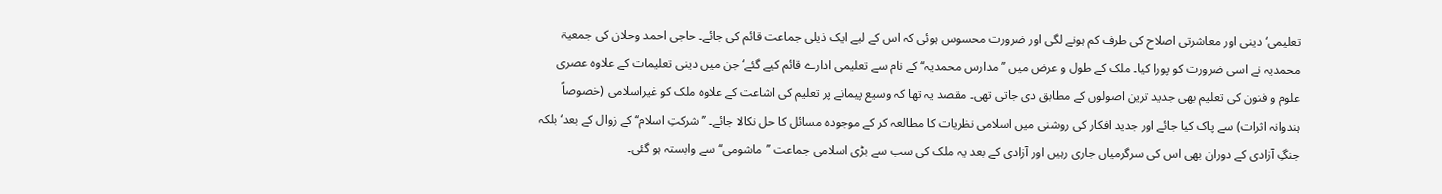تعلیمی‘ دینی اور معاشرتی اصلاح کی طرف کم ہونے لگی اور ضرورت محسوس ہوئی کہ اس کے لیے ایک ذیلی جماعت قائم کی جائے۔ حاجی احمد وحلان کی جمعیۃ محمدیہ نے اسی ضرورت کو پورا کیا۔ ملک کے طول و عرض میں ’’مدارس محمدیہ‘‘ کے نام سے تعلیمی ادارے قائم کیے گئے‘ جن میں دینی تعلیمات کے علاوہ عصری علوم و فنون کی تعلیم بھی جدید ترین اصولوں کے مطابق دی جاتی تھی۔ مقصد یہ تھا کہ وسیع پیمانے پر تعلیم کی اشاعت کے علاوہ ملک کو غیراسلامی (خصوصاً ہندوانہ اثرات) سے پاک کیا جائے اور جدید افکار کی روشنی میں اسلامی نظریات کا مطالعہ کر کے موجودہ مسائل کا حل نکالا جائے۔ ’’شرکتِ اسلام‘‘ کے زوال کے بعد‘ بلکہ جنگِ آزادی کے دوران بھی اس کی سرگرمیاں جاری رہیں اور آزادی کے بعد یہ ملک کی سب سے بڑی اسلامی جماعت ’’ماشومی‘‘ سے وابستہ ہو گئی۔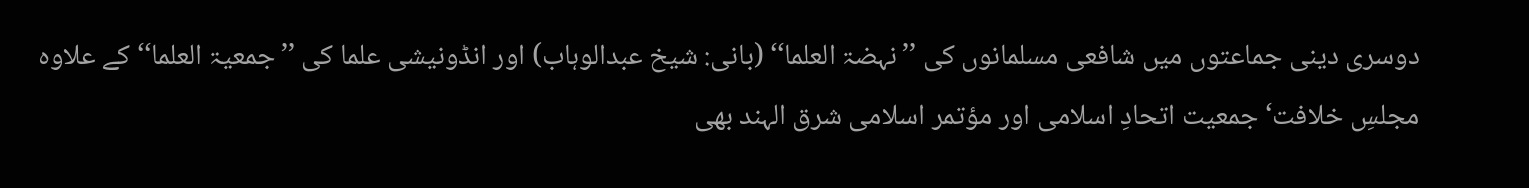دوسری دینی جماعتوں میں شافعی مسلمانوں کی ’’نہضۃ العلما‘‘ (بانی: شیخ عبدالوہاب) اور انڈونیشی علما کی ’’جمعیۃ العلما‘‘ کے علاوہ مجلسِ خلافت‘ جمعیت اتحادِ اسلامی اور مؤتمر اسلامی شرق الہند بھی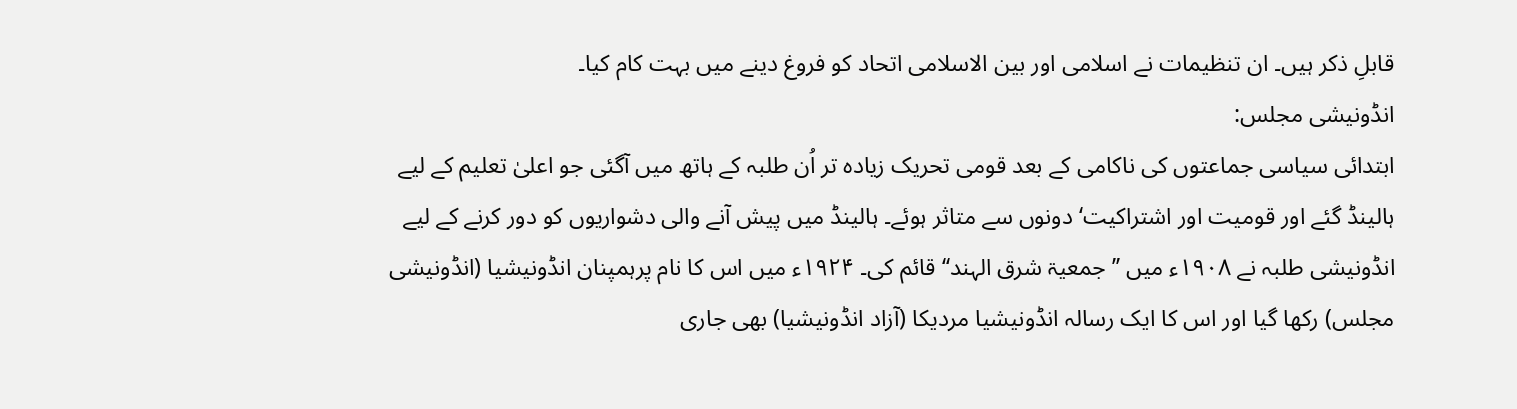قابلِ ذکر ہیں۔ ان تنظیمات نے اسلامی اور بین الاسلامی اتحاد کو فروغ دینے میں بہت کام کیا۔
انڈونیشی مجلس:
ابتدائی سیاسی جماعتوں کی ناکامی کے بعد قومی تحریک زیادہ تر اُن طلبہ کے ہاتھ میں آگئی جو اعلیٰ تعلیم کے لیے ہالینڈ گئے اور قومیت اور اشتراکیت‘ دونوں سے متاثر ہوئے۔ ہالینڈ میں پیش آنے والی دشواریوں کو دور کرنے کے لیے انڈونیشی طلبہ نے ۱۹۰۸ء میں ’’جمعیۃ شرق الہند‘‘ قائم کی۔ ۱۹۲۴ء میں اس کا نام پرہمپنان انڈونیشیا (انڈونیشی مجلس) رکھا گیا اور اس کا ایک رسالہ انڈونیشیا مردیکا (آزاد انڈونیشیا) بھی جاری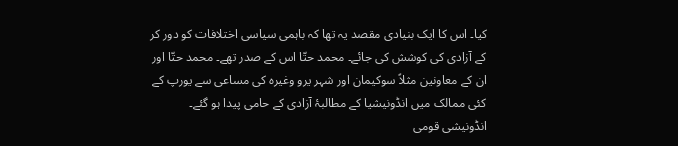کیا۔ اس کا ایک بنیادی مقصد یہ تھا کہ باہمی سیاسی اختلافات کو دور کر کے آزادی کی کوشش کی جائے۔ محمد حتّا اس کے صدر تھے۔ محمد حتّا اور ان کے معاونین مثلاً سوکیمان اور شہر یرو وغیرہ کی مساعی سے یورپ کے کئی ممالک میں انڈونیشیا کے مطالبۂ آزادی کے حامی پیدا ہو گئے۔
انڈونیشی قومی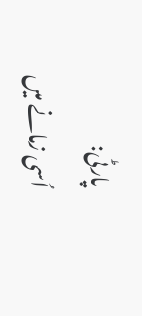پارٹی:
اُسی زمانے میں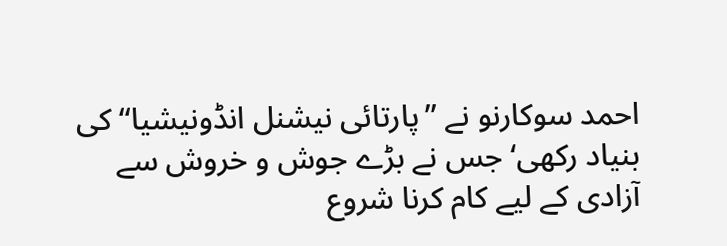احمد سوکارنو نے ’’پارتائی نیشنل انڈونیشیا‘‘ کی بنیاد رکھی‘ جس نے بڑے جوش و خروش سے آزادی کے لیے کام کرنا شروع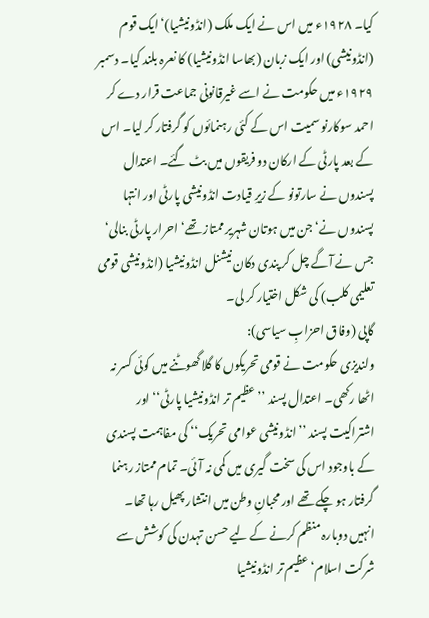کیا۔ ۱۹۲۸ء میں اس نے ایک ملک (انڈونیشیا)‘ ایک قوم (انڈونیشی) اور ایک زبان (بھاسا انڈونیشیا) کا نعرہ بلند کیا۔ دسمبر ۱۹۲۹ء میں حکومت نے اسے غیرقانونی جماعت قرار دے کر احمد سوکارنو سمیت اس کے کئی رہنمائوں کو گرفتار کر لیا۔ اس کے بعد پارٹی کے ارکان دو فریقوں میں بٹ گئے۔ اعتدال پسندوں نے سارتونو کے زیرِ قیادت انڈونیشی پارٹی اور انتہا پسندوں نے‘ جن میں ہوتان شہریر ممتاز تھے‘ احرار پارٹی بنالی‘ جس نے آگے چل کر پندی دکان نیشنل انڈونیشیا (انڈونیشی قومی تعلیمی کلب) کی شکل اختیار کر لی۔
گاپی (وفاق احزابِ سیاسی):
ولندیزی حکومت نے قومی تحریکوں کا گلا گھوٹنے میں کوئی کسر نہ اٹھا رکھی۔ اعتدال پسند ’’عظیم تر انڈونیشیا پارٹی‘‘ اور اشتراکیت پسند ’’انڈونیشی عوامی تحریک‘‘ کی مفاہمت پسندی کے باوجود اس کی سخت گیری میں کمی نہ آئی۔ تمام ممتاز رہنما گرفتار ہو چکے تھے اور محبانِ وطن میں انتشار پھیل رہا تھا۔ انہیں دوبارہ منظم کرنے کے لیے حسن تہدن کی کوشش سے شرکت اسلام‘ عظیم تر انڈونیشیا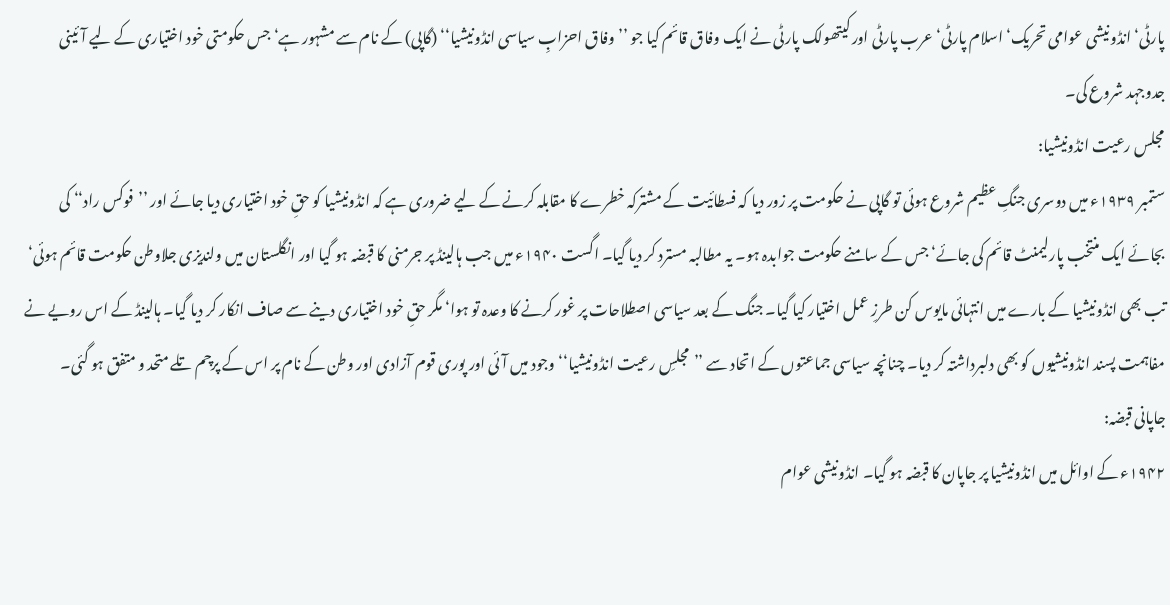پارٹی‘ انڈونیشی عوامی تحریک‘ اسلام پارٹی‘ عرب پارٹی اور کیتھولک پارٹی نے ایک وفاق قائم کیا جو ’’وفاق احزابِ سیاسی انڈونیشیا‘‘ (گاپی) کے نام سے مشہور ہے‘ جس حکومتی خود اختیاری کے لیے آئینی جدوجہد شروع کی۔
مجلس رعیت انڈونیشیا:
ستمبر ۱۹۳۹ء میں دوسری جنگِ عظیم شروع ہوئی تو گاپی نے حکومت پر زور دیا کہ فسطائیت کے مشترکہ خطرے کا مقابلہ کرنے کے لیے ضروری ہے کہ انڈونیشیا کو حقِ خود اختیاری دیا جائے اور ’’فوکس راد‘‘ کی بجائے ایک منتخب پارلیمنٹ قائم کی جائے‘ جس کے سامنے حکومت جوابدہ ہو۔ یہ مطالبہ مسترد کر دیا گیا۔ اگست ۱۹۴۰ء میں جب ہالینڈ پر جرمنی کا قبضہ ہو گیا اور انگلستان میں ولندیزی جلاوطن حکومت قائم ہوئی‘ تب بھی انڈونیشیا کے بارے میں انتہائی مایوس کن طرزِ عمل اختیار کیا گیا۔ جنگ کے بعد سیاسی اصطلاحات پر غور کرنے کا وعدہ تو ہوا‘ مگر حقِ خود اختیاری دینے سے صاف انکار کر دیا گیا۔ ہالینڈ کے اس رویے نے مفاہمت پسند انڈونیشیوں کو بھی دلبرداشتہ کر دیا۔ چنانچہ سیاسی جماعتوں کے اتحاد سے ’’مجلسِ رعیت انڈونیشیا‘‘ وجود میں آئی اور پوری قوم آزادی اور وطن کے نام پر اس کے پرچم تلے متحد و متفق ہو گئی۔
جاپانی قبضہ:
۱۹۴۲ء کے اوائل میں انڈونیشیا پر جاپان کا قبضہ ہو گیا۔ انڈونیشی عوام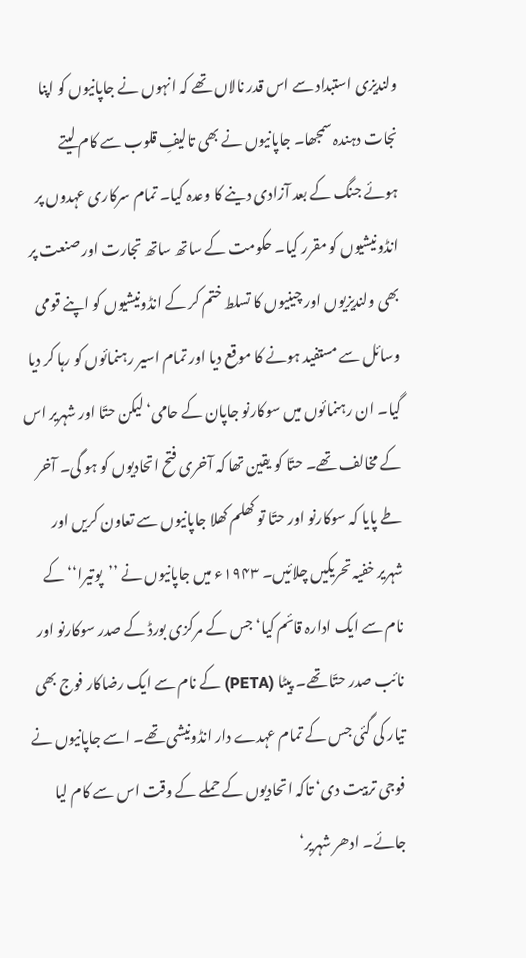ولندیزی استبداد سے اس قدر نالاں تھے کہ انہوں نے جاپانیوں کو اپنا نجات دہندہ سمجھا۔ جاپانیوں نے بھی تالیفِ قلوب سے کام لیتے ہوئے جنگ کے بعد آزادی دینے کا وعدہ کیا۔ تمام سرکاری عہدوں پر انڈونیشیوں کو مقرر کیا۔ حکومت کے ساتھ ساتھ تجارت اور صنعت پر بھی ولندیزیوں اور چینیوں کا تسلط ختم کر کے انڈونیشیوں کو اپنے قومی وسائل سے مستفید ہونے کا موقع دیا اور تمام اسیر رہنمائوں کو رہا کر دیا گیا۔ ان رہنمائوں میں سوکارنو جاپان کے حامی‘ لیکن حتّا اور شہریر اس کے مخالف تھے۔ حتّا کو یقین تھا کہ آخری فتح اتحادیوں کو ہو گی۔ آخر طے پایا کہ سوکارنو اور حتّا تو کھلم کھلا جاپانیوں سے تعاون کریں اور شہریر خفیہ تحریکیں چلائیں۔ ۱۹۴۳ء میں جاپانیوں نے ’’پوتیرا‘‘ کے نام سے ایک ادارہ قائم کیا‘ جس کے مرکزی بورڈ کے صدر سوکارنو اور نائب صدر حتّا تھے۔ پیٹا (PETA) کے نام سے ایک رضاکار فوج بھی تیار کی گئی جس کے تمام عہدے دار انڈونیشی تھے۔ اسے جاپانیوں نے فوجی تربیت دی‘ تاکہ اتحادیوں کے حملے کے وقت اس سے کام لیا جائے۔ ادھر شہریر‘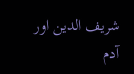شریف الدین اور آدم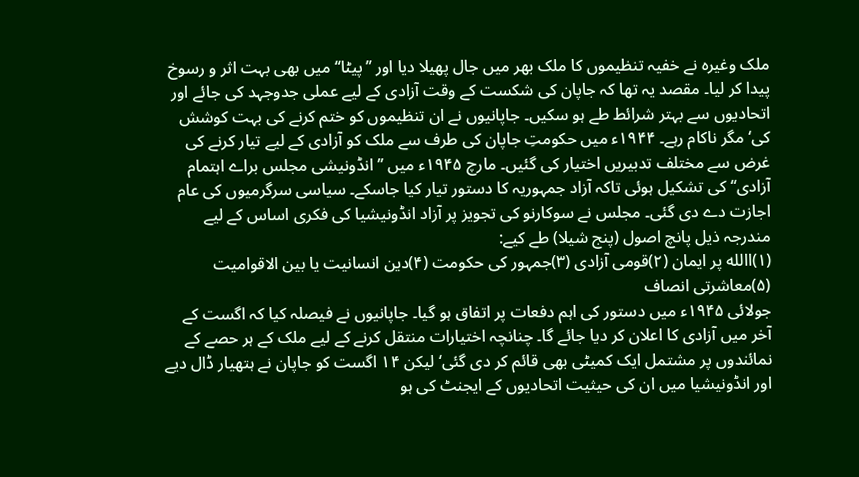ملک وغیرہ نے خفیہ تنظیموں کا ملک بھر میں جال پھیلا دیا اور ’’پیٹا‘‘ میں بھی بہت اثر و رسوخ پیدا کر لیا۔ مقصد یہ تھا کہ جاپان کی شکست کے وقت آزادی کے لیے عملی جدوجہد کی جائے اور اتحادیوں سے بہتر شرائط طے ہو سکیں۔ جاپانیوں نے ان تنظیموں کو ختم کرنے کی بہت کوشش کی‘ مگر ناکام رہے۔ ۱۹۴۴ء میں حکومتِ جاپان کی طرف سے ملک کو آزادی کے لیے تیار کرنے کی غرض سے مختلف تدبیریں اختیار کی گئیں۔ مارچ ۱۹۴۵ء میں ’’انڈونیشی مجلس براے اہتمام آزادی‘‘ کی تشکیل ہوئی تاکہ آزاد جمہوریہ کا دستور تیار کیا جاسکے۔ سیاسی سرگرمیوں کی عام اجازت دے دی گئی۔ مجلس نے سوکارنو کی تجویز پر آزاد انڈونیشیا کی فکری اساس کے لیے مندرجہ ذیل پانچ اصول (پنج شیلا) طے کیے:
(۱)االله پر ایمان (۲)قومی آزادی (۳)جمہور کی حکومت (۴)دین انسانیت یا بین الاقوامیت (۵)معاشرتی انصاف
جولائی ۱۹۴۵ء میں دستور کی اہم دفعات پر اتفاق ہو گیا۔ جاپانیوں نے فیصلہ کیا کہ اگست کے آخر میں آزادی کا اعلان کر دیا جائے گا۔ چنانچہ اختیارات منتقل کرنے کے لیے ملک کے ہر حصے کے نمائندوں پر مشتمل ایک کمیٹی بھی قائم کر دی گئی‘ لیکن ۱۴ اگست کو جاپان نے ہتھیار ڈال دیے اور انڈونیشیا میں ان کی حیثیت اتحادیوں کے ایجنٹ کی ہو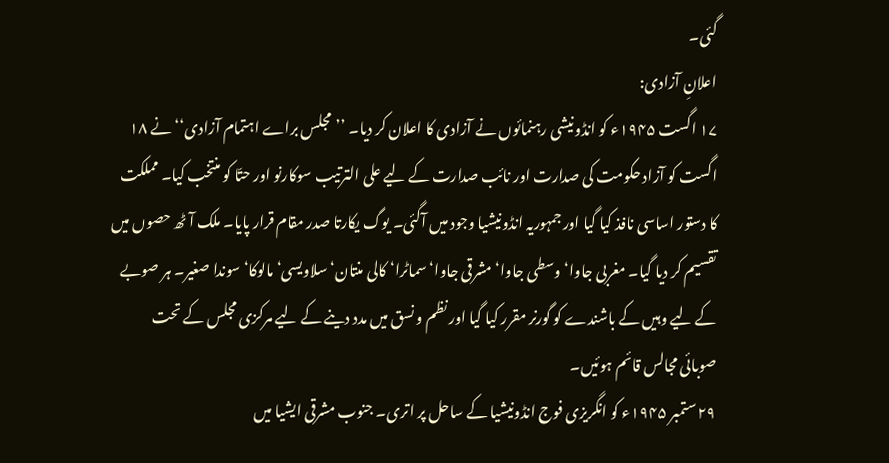گئی۔
اعلانِ آزادی:
۱۷ اگست ۱۹۴۵ء کو انڈونیشی رہنمائوں نے آزادی کا اعلان کر دیا۔ ’’مجلس براے اہتمام آزادی‘‘ نے ۱۸ اگست کو آزاد حکومت کی صدارت اور نائب صدارت کے لیے علی الترتیب سوکارنو اور حتّا کو منتخب کیا۔ مملکت کا دستور اساسی نافذ کیا گیا اور جمہوریہ انڈونیشیا وجود میں آگئی۔ یوگ یکارتا صدر مقام قرار پایا۔ ملک آٹھ حصوں میں تقسیم کر دیا گیا۔ مغربی جاوا‘ وسطی جاوا‘ مشرقی جاوا‘ سماٹرا‘ کالی منتان‘ سلاویسی‘ مالوکا‘ سوندا صغیر۔ ہر صوبے کے لیے وہیں کے باشندے کو گورنر مقرر کیا گیا اور نظم و نسق میں مدد دینے کے لیے مرکزی مجلس کے تحت صوبائی مجالس قائم ہوئیں۔
۲۹ ستمبر ۱۹۴۵ء کو انگریزی فوج انڈونیشیا کے ساحل پر اتری۔ جنوب مشرقی ایشیا میں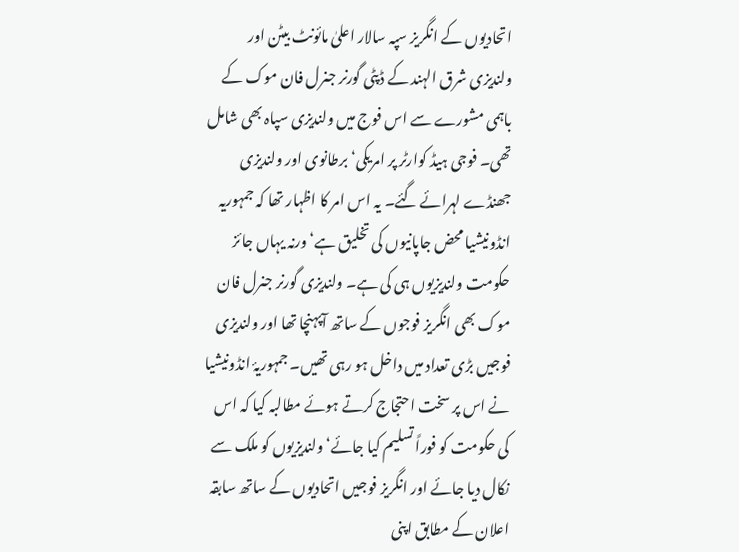اتحادیوں کے انگریز سپہ سالار اعلیٰ مائونٹ بیٹن اور ولندیزی شرق الہند کے ڈپٹی گورنر جنرل فان موک کے باہمی مشورے سے اس فوج میں ولندیزی سپاہ بھی شامل تھی۔ فوجی ہیڈ کوارٹر پر امریکی‘ برطانوی اور ولندیزی جھنڈے لہرائے گئے۔ یہ اس امر کا اظہار تھا کہ جمہوریہ انڈونیشیا محض جاپانیوں کی تخلیق ہے‘ ورنہ یہاں جائز حکومت ولندیزیوں ہی کی ہے۔ ولندیزی گورنر جنرل فان موک بھی انگریز فوجوں کے ساتھ آپہنچا تھا اور ولندیزی فوجیں بڑی تعداد میں داخل ہو رہی تھیں۔ جمہوریۂ انڈونیشیا نے اس پر سخت احتجاج کرتے ہوئے مطالبہ کیا کہ اس کی حکومت کو فوراً تسلیم کیا جائے‘ ولندیزیوں کو ملک سے نکال دیا جائے اور انگریز فوجیں اتحادیوں کے ساتھ سابقہ اعلان کے مطابق اپنی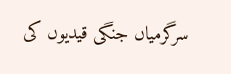سرگرمیاں جنگی قیدیوں کی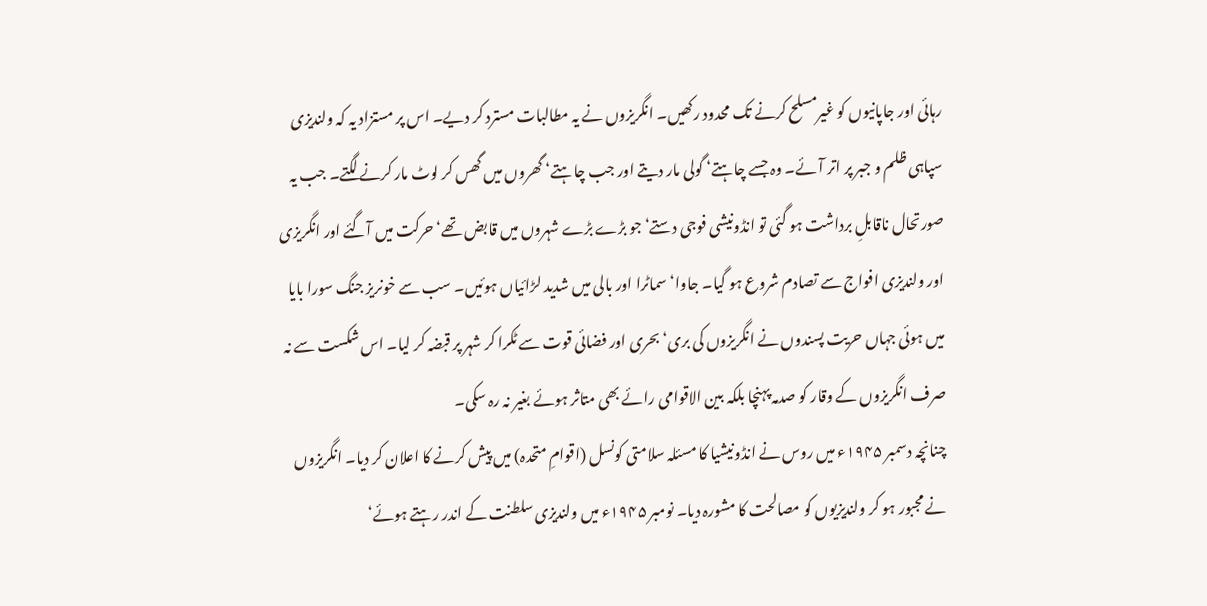رہائی اور جاپانیوں کو غیرمسلح کرنے تک محدود رکھیں۔ انگریزوں نے یہ مطالبات مسترد کر دیے۔ اس پر مستزاد یہ کہ ولندیزی سپاہی ظلم و جبر پر اتر آئے۔ وہ جسے چاہتے‘ گولی مار دیتے اور جب چاہتے‘ گھروں میں گھس کر لوٹ مار کرنے لگتے۔ جب یہ صورتحال ناقابلِ برداشت ہو گئی تو انڈونیشی فوجی دستے‘ جو بڑے بڑے شہروں میں قابض تھے‘ حرکت میں آگئے اور انگریزی اور ولندیزی افواج سے تصادم شروع ہو گیا۔ جاوا‘ سماٹرا اور بالی میں شدید لڑائیاں ہوئیں۔ سب سے خونریز جنگ سورا بایا میں ہوئی جہاں حریت پسندوں نے انگریزوں کی بری‘ بحری اور فضائی قوت سے ٹکرا کر شہر پر قبضہ کر لیا۔ اس شکست سے نہ صرف انگریزوں کے وقار کو صدمہ پہنچا بلکہ بین الاقوامی رائے بھی متاثر ہوئے بغیر نہ رہ سکی۔
چنانچہ دسمبر ۱۹۴۵ء میں روس نے انڈونیشیا کا مسئلہ سلامتی کونسل (اقوامِ متحدہ) میں پیش کرنے کا اعلان کر دیا۔ انگریزوں نے مجبور ہو کر ولندیزیوں کو مصالحت کا مشورہ دیا۔ نومبر ۱۹۴۵ء میں ولندیزی سلطنت کے اندر رہتے ہوئے‘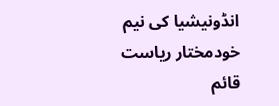انڈونیشیا کی نیم خودمختار ریاست قائم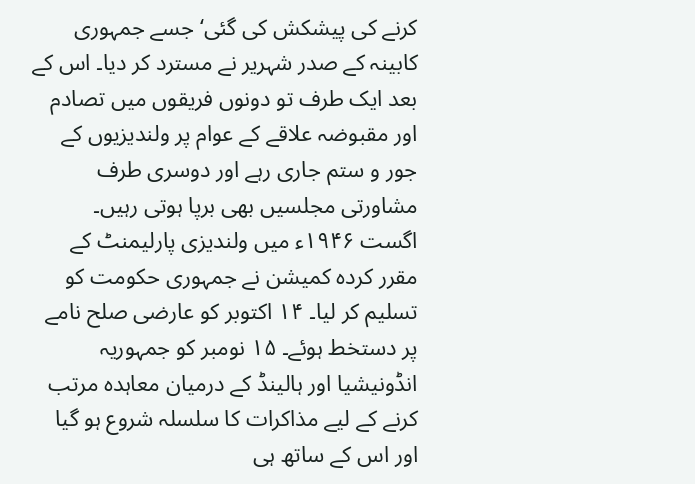کرنے کی پیشکش کی گئی‘ جسے جمہوری کابینہ کے صدر شہریر نے مسترد کر دیا۔ اس کے بعد ایک طرف تو دونوں فریقوں میں تصادم اور مقبوضہ علاقے کے عوام پر ولندیزیوں کے جور و ستم جاری رہے اور دوسری طرف مشاورتی مجلسیں بھی برپا ہوتی رہیں۔
اگست ۱۹۴۶ء میں ولندیزی پارلیمنٹ کے مقرر کردہ کمیشن نے جمہوری حکومت کو تسلیم کر لیا۔ ۱۴ اکتوبر کو عارضی صلح نامے پر دستخط ہوئے۔ ۱۵ نومبر کو جمہوریہ انڈونیشیا اور ہالینڈ کے درمیان معاہدہ مرتب کرنے کے لیے مذاکرات کا سلسلہ شروع ہو گیا اور اس کے ساتھ ہی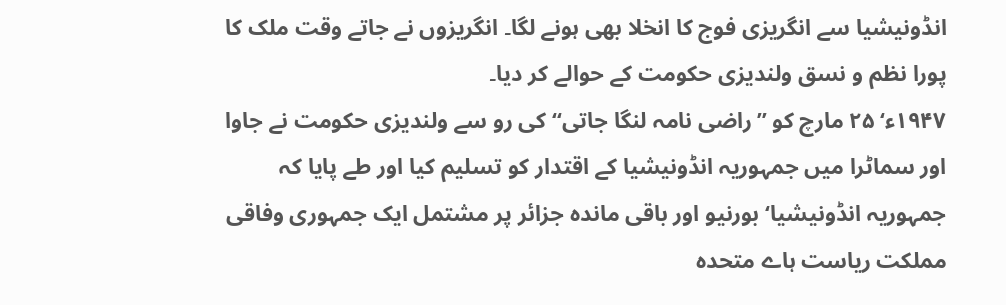انڈونیشیا سے انگریزی فوج کا انخلا بھی ہونے لگا۔ انگریزوں نے جاتے وقت ملک کا پورا نظم و نسق ولندیزی حکومت کے حوالے کر دیا۔
۱۹۴۷ء‘ ۲۵ مارچ کو ’’راضی نامہ لنگا جاتی‘‘ کی رو سے ولندیزی حکومت نے جاوا اور سماٹرا میں جمہوریہ انڈونیشیا کے اقتدار کو تسلیم کیا اور طے پایا کہ جمہوریہ انڈونیشیا‘ بورنیو اور باقی ماندہ جزائر پر مشتمل ایک جمہوری وفاقی مملکت ریاست ہاے متحدہ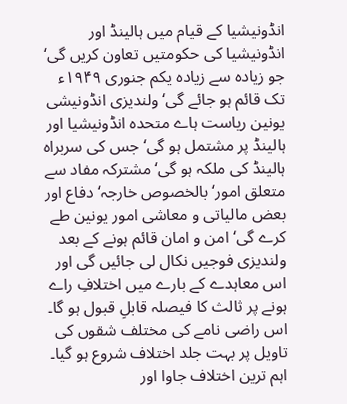انڈونیشیا کے قیام میں ہالینڈ اور انڈونیشیا کی حکومتیں تعاون کریں گی‘ جو زیادہ سے زیادہ یکم جنوری ۱۹۴۹ء تک قائم ہو جائے گی‘ ولندیزی انڈونیشی یونین ریاست ہاے متحدہ انڈونیشیا اور ہالینڈ پر مشتمل ہو گی‘ جس کی سربراہ ہالینڈ کی ملکہ ہو گی‘ مشترکہ مفاد سے متعلق امور‘ بالخصوص خارجہ‘ دفاع اور بعض مالیاتی و معاشی امور یونین طے کرے گی‘ امن و امان قائم ہونے کے بعد ولندیزی فوجیں نکال لی جائیں گی اور اس معاہدے کے بارے میں اختلافِ راے ہونے پر ثالث کا فیصلہ قابلِ قبول ہو گا۔
اس راضی نامے کی مختلف شقوں کی تاویل پر بہت جلد اختلاف شروع ہو گیا۔ اہم ترین اختلاف جاوا اور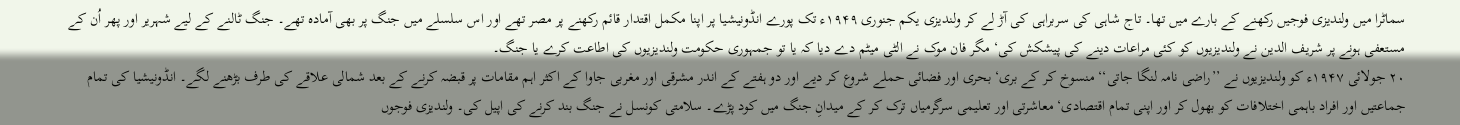سماٹرا میں ولندیزی فوجیں رکھنے کے بارے میں تھا۔ تاج شاہی کی سربراہی کی آڑ لے کر ولندیزی یکم جنوری ۱۹۴۹ء تک پورے انڈونیشیا پر اپنا مکمل اقتدار قائم رکھنے پر مصر تھے اور اس سلسلے میں جنگ پر بھی آمادہ تھے۔ جنگ ٹالنے کے لیے شہریر اور پھر اُن کے مستعفی ہونے پر شریف الدین نے ولندیزیوں کو کئی مراعات دینے کی پیشکش کی‘ مگر فان موک نے الٹی میٹم دے دیا کہ یا تو جمہوری حکومت ولندیزیوں کی اطاعت کرے یا جنگ۔
۲۰ جولائی ۱۹۴۷ء کو ولندیزیوں نے ’’راضی نامہ لنگا جاتی‘‘ منسوخ کر کے بری‘ بحری اور فضائی حملے شروع کر دیے اور دو ہفتے کے اندر مشرقی اور مغربی جاوا کے اکثر اہم مقامات پر قبضہ کرنے کے بعد شمالی علاقے کی طرف بڑھنے لگے۔ انڈونیشیا کی تمام جماعتیں اور افراد باہمی اختلافات کو بھول کر اور اپنی تمام اقتصادی‘ معاشرتی اور تعلیمی سرگرمیاں ترک کر کے میدانِ جنگ میں کود پڑے۔ سلامتی کونسل نے جنگ بند کرنے کی اپیل کی۔ ولندیزی فوجوں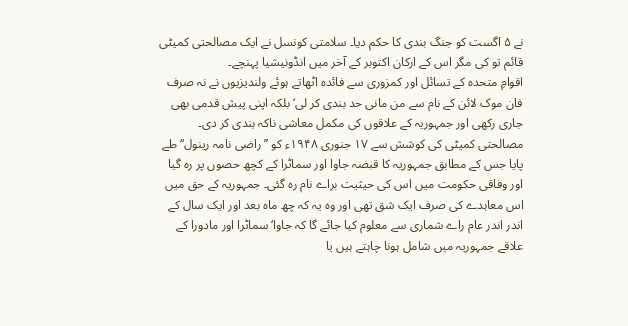نے ۵ اگست کو جنگ بندی کا حکم دیا۔ سلامتی کونسل نے ایک مصالحتی کمیٹی قائم تو کی مگر اس کے ارکان اکتوبر کے آخر میں انڈونیشیا پہنچے۔
اقوامِ متحدہ کے تسائل اور کمزوری سے فائدہ اٹھاتے ہوئے ولندیزیوں نے نہ صرف فان موک لائن کے نام سے من مانی حد بندی کر لی‘ بلکہ اپنی پیش قدمی بھی جاری رکھی اور جمہوریہ کے علاقوں کی مکمل معاشی ناکہ بندی کر دی۔ مصالحتی کمیٹی کی کوشش سے ۱۷ جنوری ۱۹۴۸ء کو ’’راضی نامہ رینول‘‘ طے پایا جس کے مطابق جمہوریہ کا قبضہ جاوا اور سماٹرا کے کچھ حصوں پر رہ گیا اور وفاقی حکومت میں اس کی حیثیت براے نام رہ گئی۔ جمہوریہ کے حق میں اس معاہدے کی صرف ایک شق تھی اور وہ یہ کہ چھ ماہ بعد اور ایک سال کے اندر اندر عام راے شماری سے معلوم کیا جائے گا کہ جاوا‘ سماٹرا اور مادورا کے علاقے جمہوریہ میں شامل ہونا چاہتے ہیں یا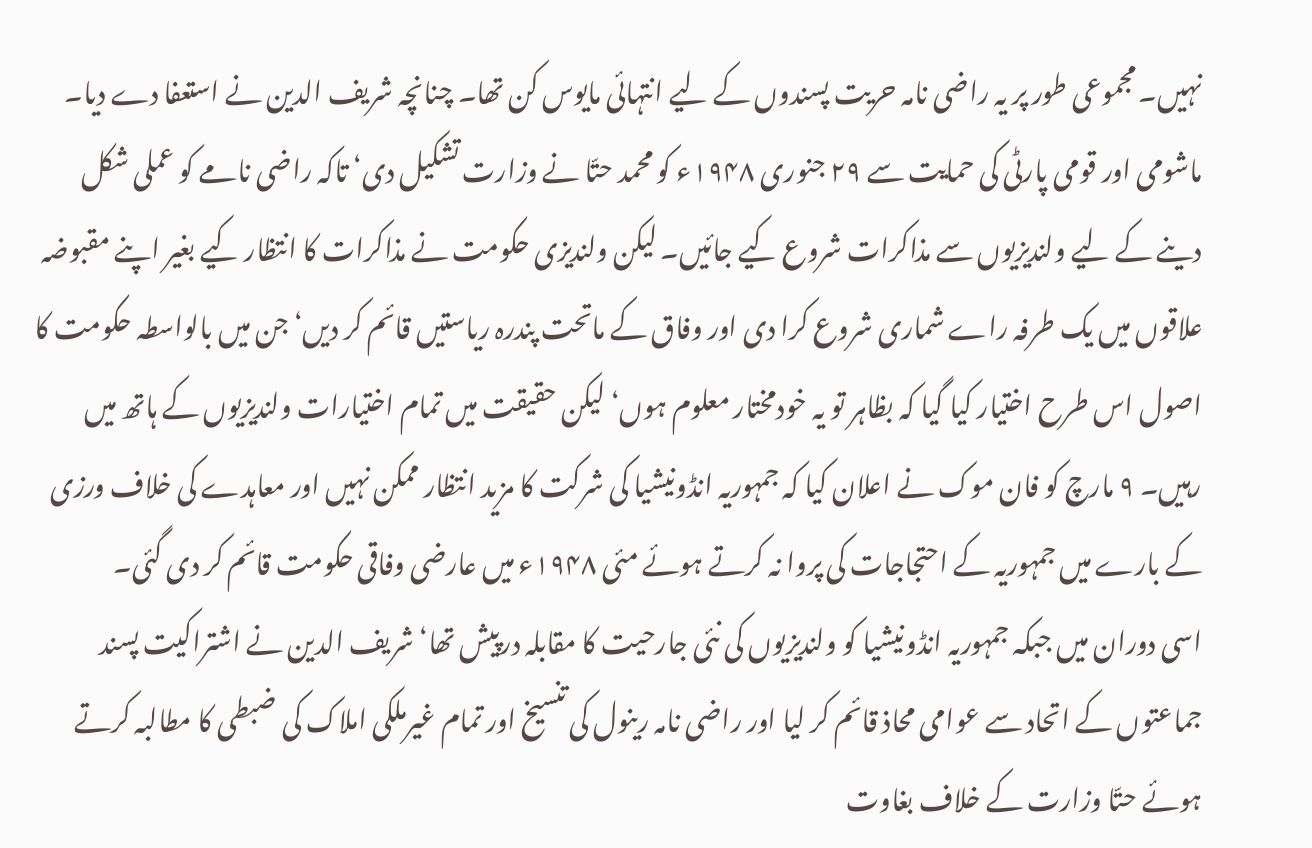نہیں۔ مجموعی طور پر یہ راضی نامہ حریت پسندوں کے لیے انتہائی مایوس کن تھا۔ چنانچہ شریف الدین نے استعفا دے دیا۔ ماشومی اور قومی پارٹی کی حمایت سے ۲۹ جنوری ۱۹۴۸ء کو محمد حتّا نے وزارت تشکیل دی‘ تاکہ راضی نامے کو عملی شکل دینے کے لیے ولندیزیوں سے مذاکرات شروع کیے جائیں۔ لیکن ولندیزی حکومت نے مذاکرات کا انتظار کیے بغیر اپنے مقبوضہ علاقوں میں یک طرفہ راے شماری شروع کرا دی اور وفاق کے ماتحت پندرہ ریاستیں قائم کر دیں‘ جن میں بالواسطہ حکومت کا اصول اس طرح اختیار کیا گیا کہ بظاہر تو یہ خودمختار معلوم ہوں‘ لیکن حقیقت میں تمام اختیارات ولندیزیوں کے ہاتھ میں رہیں۔ ۹ مارچ کو فان موک نے اعلان کیا کہ جمہوریہ انڈونیشیا کی شرکت کا مزید انتظار ممکن نہیں اور معاہدے کی خلاف ورزی کے بارے میں جمہوریہ کے احتجاجات کی پروا نہ کرتے ہوئے مئی ۱۹۴۸ء میں عارضی وفاقی حکومت قائم کر دی گئی۔
اسی دوران میں جبکہ جمہوریہ انڈونیشیا کو ولندیزیوں کی نئی جارحیت کا مقابلہ درپیش تھا‘ شریف الدین نے اشتراکیت پسند جماعتوں کے اتحاد سے عوامی محاذ قائم کر لیا اور راضی نامہ رینول کی تنسیخ اور تمام غیرملکی املاک کی ضبطی کا مطالبہ کرتے ہوئے حتّا وزارت کے خلاف بغاوت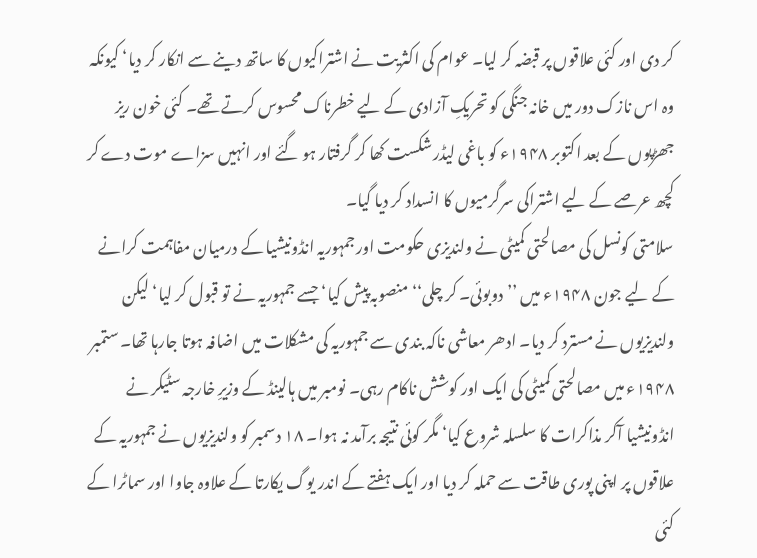کر دی اور کئی علاقوں پر قبضہ کر لیا۔ عوام کی اکثریت نے اشتراکیوں کا ساتھ دینے سے انکار کر دیا‘ کیونکہ وہ اس نازک دور میں خانہ جنگی کو تحریکِ آزادی کے لیے خطرناک محسوس کرتے تھے۔ کئی خون ریز جھڑپوں کے بعد اکتوبر ۱۹۴۸ء کو باغی لیڈر شکست کھا کر گرفتار ہو گئے اور انہیں سزاے موت دے کر کچھ عرصے کے لیے اشتراکی سرگرمیوں کا انسداد کر دیا گیا۔
سلامتی کونسل کی مصالحتی کمیٹی نے ولندیزی حکومت اور جمہوریہ انڈونیشیا کے درمیان مفاہمت کرانے کے لیے جون ۱۹۴۸ء میں ’’دوبوئی۔ کر چلی‘‘ منصوبہ پیش کیا‘ جسے جمہوریہ نے تو قبول کر لیا‘ لیکن ولندیزیوں نے مسترد کر دیا۔ ادھر معاشی ناکہ بندی سے جمہوریہ کی مشکلات میں اضافہ ہوتا جارہا تھا۔ ستمبر ۱۹۴۸ء میں مصالحتی کمیٹی کی ایک اور کوشش ناکام رہی۔ نومبر میں ہالینڈ کے وزیرِ خارجہ سٹیکر نے انڈونیشیا آکر مذاکرات کا سلسلہ شروع کیا‘ مگر کوئی نتیجہ برآمد نہ ہوا۔ ۱۸ دسمبر کو ولندیزیوں نے جمہوریہ کے علاقوں پر اپنی پوری طاقت سے حملہ کر دیا اور ایک ہفتے کے اندر یوگ یکارتا کے علاوہ جاوا اور سماٹرا کے کئی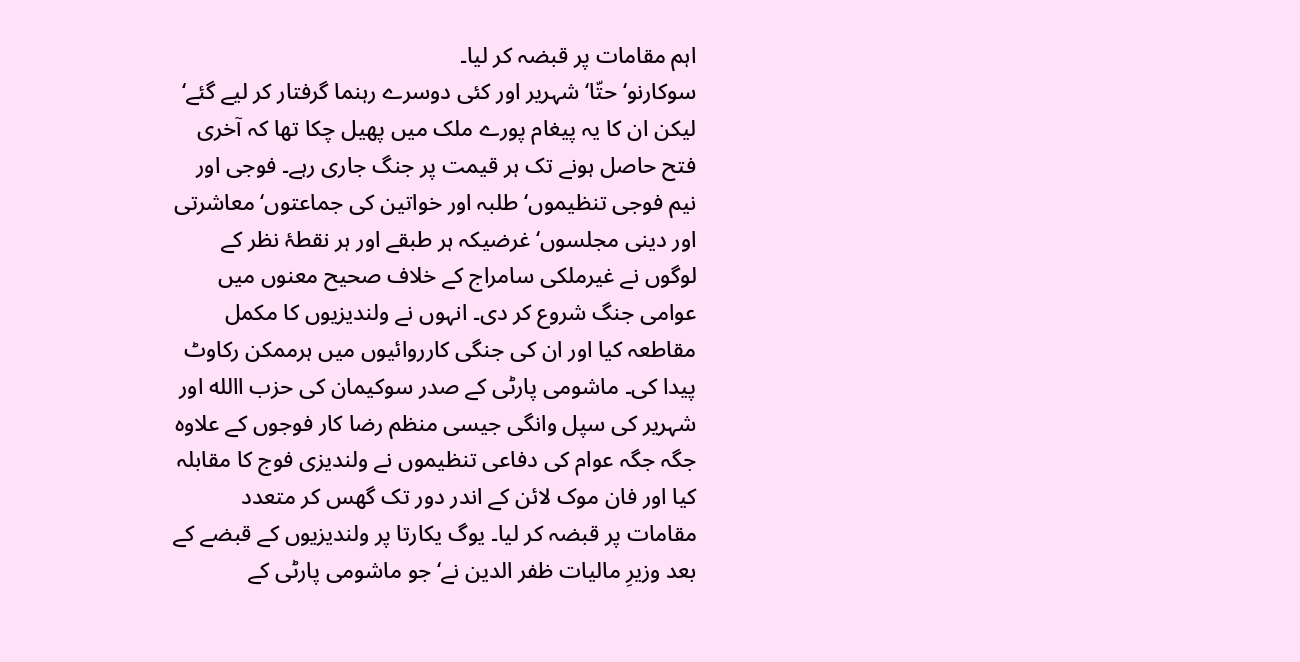اہم مقامات پر قبضہ کر لیا۔
سوکارنو‘ حتّا‘ شہریر اور کئی دوسرے رہنما گرفتار کر لیے گئے‘ لیکن ان کا یہ پیغام پورے ملک میں پھیل چکا تھا کہ آخری فتح حاصل ہونے تک ہر قیمت پر جنگ جاری رہے۔ فوجی اور نیم فوجی تنظیموں‘ طلبہ اور خواتین کی جماعتوں‘ معاشرتی اور دینی مجلسوں‘ غرضیکہ ہر طبقے اور ہر نقطۂ نظر کے لوگوں نے غیرملکی سامراج کے خلاف صحیح معنوں میں عوامی جنگ شروع کر دی۔ انہوں نے ولندیزیوں کا مکمل مقاطعہ کیا اور ان کی جنگی کارروائیوں میں ہرممکن رکاوٹ پیدا کی۔ ماشومی پارٹی کے صدر سوکیمان کی حزب االله اور شہریر کی سپل وانگی جیسی منظم رضا کار فوجوں کے علاوہ جگہ جگہ عوام کی دفاعی تنظیموں نے ولندیزی فوج کا مقابلہ کیا اور فان موک لائن کے اندر دور تک گھس کر متعدد مقامات پر قبضہ کر لیا۔ یوگ یکارتا پر ولندیزیوں کے قبضے کے بعد وزیرِ مالیات ظفر الدین نے‘ جو ماشومی پارٹی کے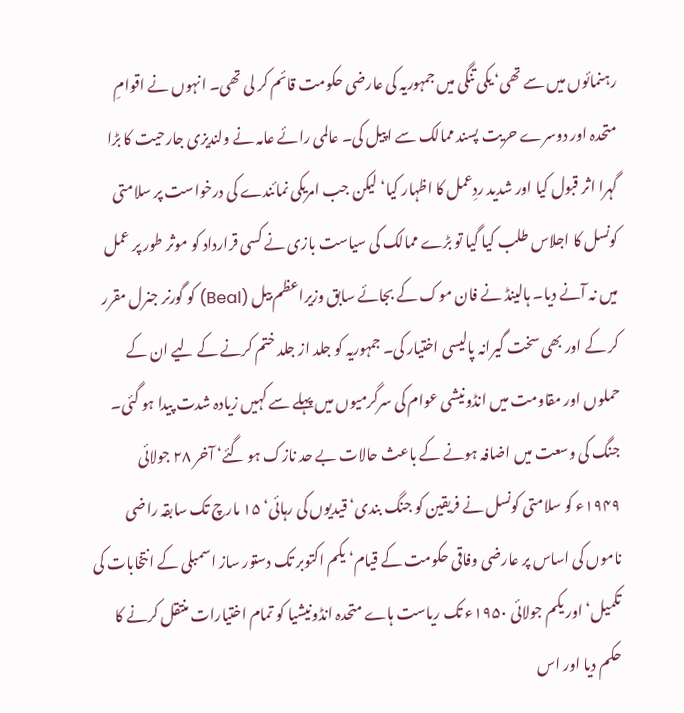رہنمائوں میں سے تھی‘ یکی تنگی میں جمہوریہ کی عارضی حکومت قائم کر لی تھی۔ انہوں نے اقوامِ متحدہ اور دوسرے حریت پسند ممالک سے اپیل کی۔ عالمی رائے عامہ نے ولندیزی جارحیت کا بڑا گہرا اثر قبول کیا اور شدید ردِعمل کا اظہار کیا‘ لیکن جب امریکی نمائندے کی درخواست پر سلامتی کونسل کا اجلاس طلب کیا گیا تو بڑے ممالک کی سیاست بازی نے کسی قرارداد کو موثر طور پر عمل میں نہ آنے دیا۔ ہالینڈ نے فان موک کے بجائے سابق وزیراعظم بیل (Beal) کو گورنر جنرل مقرر کر کے اور بھی سخت گیرانہ پالیسی اختیار کی۔ جمہوریہ کو جلد از جلد ختم کرنے کے لیے ان کے حملوں اور مقاومت میں انڈونیشی عوام کی سرگرمیوں میں پہلے سے کہیں زیادہ شدت پیدا ہو گئی۔ جنگ کی وسعت میں اضافہ ہونے کے باعث حالات بے حد نازک ہو گئے‘ آخر ۲۸ جولائی ۱۹۴۹ء کو سلامتی کونسل نے فریقین کو جنگ بندی‘ قیدیوں کی رہائی‘ ۱۵ مارچ تک سابقہ راضی ناموں کی اساس پر عارضی وفاقی حکومت کے قیام‘ یکم اکتوبر تک دستور ساز اسمبلی کے انتخابات کی تکمیل‘ اور یکم جولائی ۱۹۵۰ء تک ریاست ہاے متحدہ انڈونیشیا کو تمام اختیارات منتقل کرنے کا حکم دیا اور اس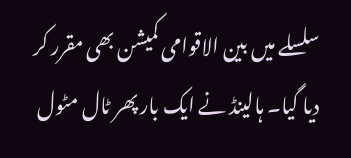سلسلے میں بین الاقوامی کمیشن بھی مقرر کر دیا گیا۔ ہالینڈ نے ایک بار پھر ٹال مٹول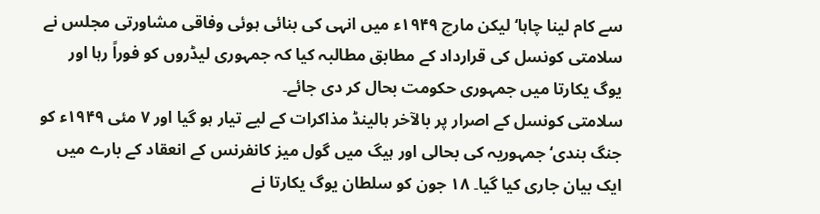سے کام لینا چاہا‘ لیکن مارچ ۱۹۴۹ء میں انہی کی بنائی ہوئی وفاقی مشاورتی مجلس نے سلامتی کونسل کی قرارداد کے مطابق مطالبہ کیا کہ جمہوری لیڈروں کو فوراً رہا اور یوگ یکارتا میں جمہوری حکومت بحال کر دی جائے۔
سلامتی کونسل کے اصرار پر بالآخر ہالینڈ مذاکرات کے لیے تیار ہو گیا اور ۷ مئی ۱۹۴۹ء کو جنگ بندی‘ جمہوریہ کی بحالی اور ہیگ میں گول میز کانفرنس کے انعقاد کے بارے میں ایک بیان جاری کیا گیا۔ ۱۸ جون کو سلطان یوگ یکارتا نے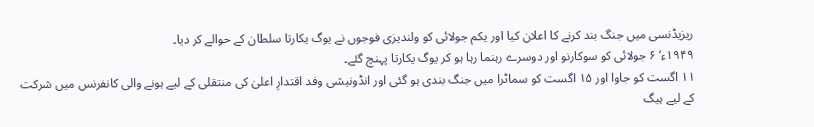ریزیڈنسی میں جنگ بند کرنے کا اعلان کیا اور یکم جولائی کو ولندیزی فوجوں نے یوگ یکارتا سلطان کے حوالے کر دیا۔
۱۹۴۹ء‘ ۶ جولائی کو سوکارنو اور دوسرے رہنما رہا ہو کر یوگ یکارتا پہنچ گئے۔
۱۱ اگست کو جاوا اور ۱۵ اگست کو سماٹرا میں جنگ بندی ہو گئی اور انڈونیشی وفد اقتدارِ اعلیٰ کی منتقلی کے لیے ہونے والی کانفرنس میں شرکت کے لیے ہیگ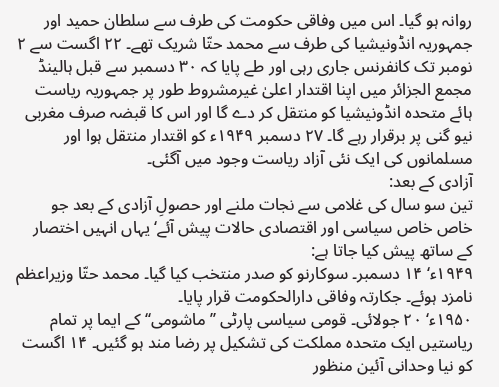روانہ ہو گیا۔ اس میں وفاقی حکومت کی طرف سے سلطان حمید اور جمہوریہ انڈونیشیا کی طرف سے محمد حتّا شریک تھے۔ ۲۲ اگست سے ۲ نومبر تک کانفرنس جاری رہی اور طے پایا کہ ۳۰ دسمبر سے قبل ہالینڈ مجمع الجزائر میں اپنا اقتدار اعلیٰ غیرمشروط طور پر جمہوریہ ریاست ہائے متحدہ انڈونیشیا کو منتقل کر دے گا اور اس کا قبضہ صرف مغربی نیو گنی پر برقرار رہے گا۔ ۲۷ دسمبر ۱۹۴۹ء کو اقتدار منتقل ہوا اور مسلمانوں کی ایک نئی آزاد ریاست وجود میں آگئی۔
آزادی کے بعد:
تین سو سال کی غلامی سے نجات ملنے اور حصولِ آزادی کے بعد جو خاص خاص سیاسی اور اقتصادی حالات پیش آئے‘ یہاں انہیں اختصار کے ساتھ پیش کیا جاتا ہے:
۱۹۴۹ء‘ ۱۴ دسمبر۔ سوکارنو کو صدر منتخب کیا گیا۔ محمد حتّا وزیراعظم نامزد ہوئے۔ جکارتہ وفاقی دارالحکومت قرار پایا۔
۱۹۵۰ء‘ ۲۰ جولائی۔ قومی سیاسی پارٹی ’’ماشومی‘‘ کے ایما پر تمام ریاستیں ایک متحدہ مملکت کی تشکیل پر رضا مند ہو گئیں۔ ۱۴ اگست کو نیا وحدانی آئین منظور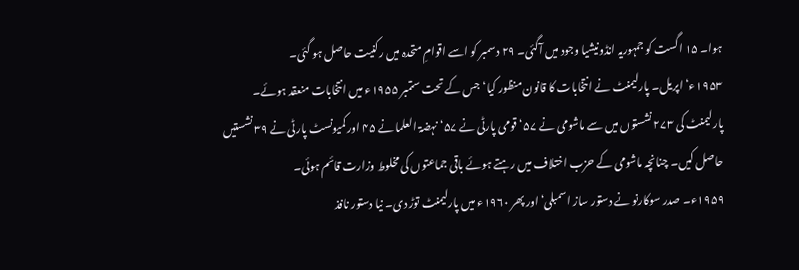ہوا۔ ۱۵ اگست کو جمہوریہ انڈونیشیا وجود میں آگئی۔ ۲۹ دسمبر کو اسے اقوامِ متحدہ میں رکنیت حاصل ہو گئی۔
۱۹۵۳ء‘ اپریل۔ پارلیمنٹ نے انتخابات کا قانون منظور کیا‘ جس کے تحت ستمبر ۱۹۵۵ء میں انتخابات منعقد ہوئے۔ پارلیمنٹ کی ۲۷۳ نشستوں میں سے ماشومی نے ۵۷‘ قومی پارٹی نے ۵۷‘ نہضۃ العلما نے ۴۵ اور کمیونسٹ پارٹی نے ۳۹ نشستیں حاصل کیں۔ چنانچہ ماشومی کے حزب اختلاف میں رہتے ہوئے باقی جماعتوں کی مخلوط وزارت قائم ہوئی۔
۱۹۵۹ء۔ صدر سوکارنو نے دستور ساز اسمبلی‘ اور پھر ۱۹۶۰ء میں پارلیمنٹ توڑ دی۔ نیا دستور نافذ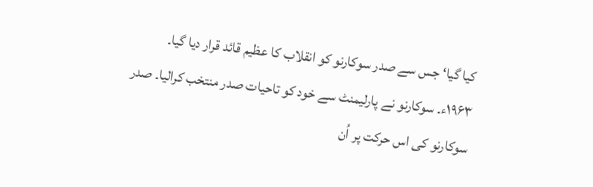کیا گیا‘ جس سے صدر سوکارنو کو انقلاب کا عظیم قائد قرار دیا گیا۔
۱۹۶۳ء۔ سوکارنو نے پارلیمنٹ سے خود کو تاحیات صدر منتخب کرالیا۔ صدر سوکارنو کی اس حرکت پر اُن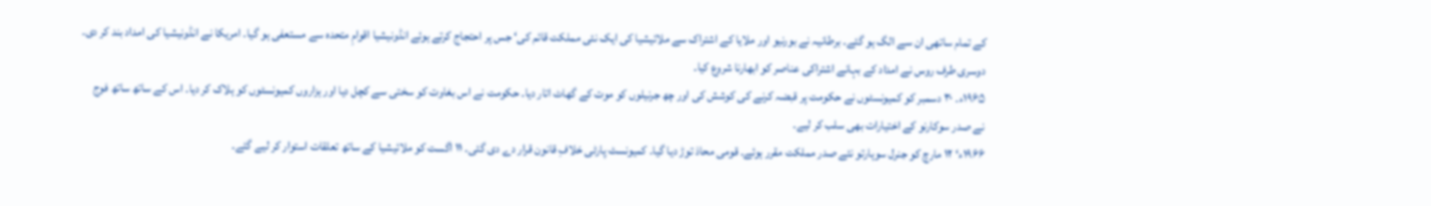کے تمام ساتھی ان سے الگ ہو گئے۔ برطانیہ نے بورنیو اور ملایا کے اشتراک سے ملائیشیا کی ایک نئی مملکت قائم کی‘ جس پر احتجاج کرتے ہوئے انڈونیشیا اقوامِ متحدہ سے مستعفی ہو گیا۔ امریکا نے انڈونیشیا کی امداد بند کر دی۔ دوسری طرف روس نے امداد کے بہانے اشتراکی عناصر کو ابھارنا شروع کیا۔
۱۹۶۵ء۔ ۳۰ دسمبر کو کمیونسٹوں نے حکومت پر قبضہ کرنے کی کوشش کی اور چھ جرنیلوں کو موت کے گھاٹ اتار دیا۔ حکومت نے اس بغاوت کو سختی سے کچل دیا اور ہزاروں کمیونسٹوں کو ہلاک کر دیا۔ اس کے ساتھ ساتھ فوج نے صدر سوکارنو کے اختیارات بھی سلب کر لیے۔
۱۹۶۶ء‘ ۱۲ مارچ کو جنرل سوہارتو نئے صدر مملکت مقرر ہوئے۔ قومی محاذ توڑ دیا گیا۔ کمیونسٹ پارٹی خلافِ قانون قرار دے دی گئی۔ ۱۱ اگست کو ملائیشیا کے ساتھ تعلقات استوار کر لیے گئے۔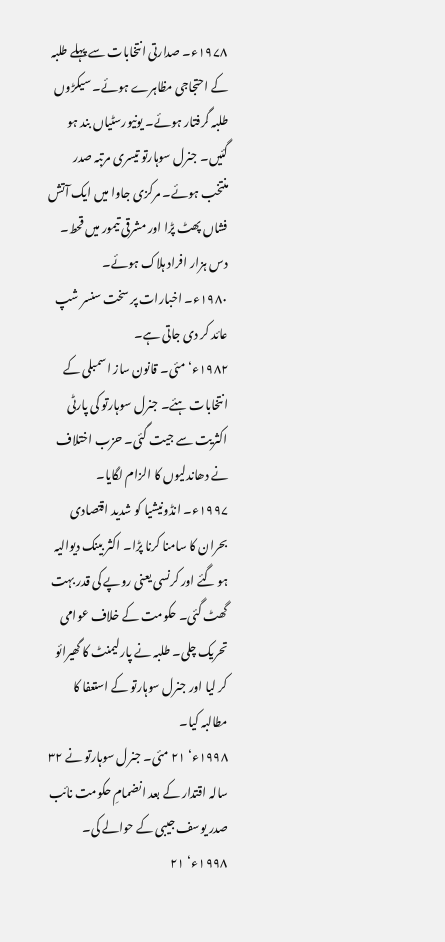۱۹۷۸ء۔ صدارتی انتخابات سے پہلے طلبہ کے احتجاجی مظاہرے ہوئے۔ سیکڑوں طلبہ گرفتار ہوئے۔ یونیورسٹیاں بند ہو گئیں۔ جنرل سوہارتو تیسری مرتبہ صدر منتخب ہوئے۔ مرکزی جاوا میں ایک آتش فشاں پھٹ پڑا اور مشرقی تیمور میں قحط۔ دس ہزار افراد ہلاک ہوئے۔
۱۹۸۰ء۔ اخبارات پر سخت سنسر شپ عائد کر دی جاتی ہے۔
۱۹۸۲ء‘ مئی۔ قانون ساز اسمبلی کے انتخابات ہئے۔ جنرل سوہارتو کی پارٹی اکثریت سے جیت گئی۔ حزب اختلاف نے دھاندلیوں کا الزام لگایا۔
۱۹۹۷ء۔ انڈونیشیا کو شدید اقتصادی بحران کا سامنا کرنا پڑا۔ اکثر بینک دیوالیہ ہو گئے اور کرنسی یعنی روپے کی قدر بہت گھٹ گئی۔ حکومت کے خلاف عوامی تحریک چلی۔ طلبہ نے پارلیمنٹ کا گھیرائو کر لیا اور جنرل سوہارتو کے استعفا کا مطالبہ کیا۔
۱۹۹۸ء‘ ۲۱ مئی۔ جنرل سوہارتو نے ۳۲ سالہ اقتدار کے بعد انضمامِ حکومت نائب صدر یوسف جیبی کے حوالے کی۔
۱۹۹۸ء‘ ۲۱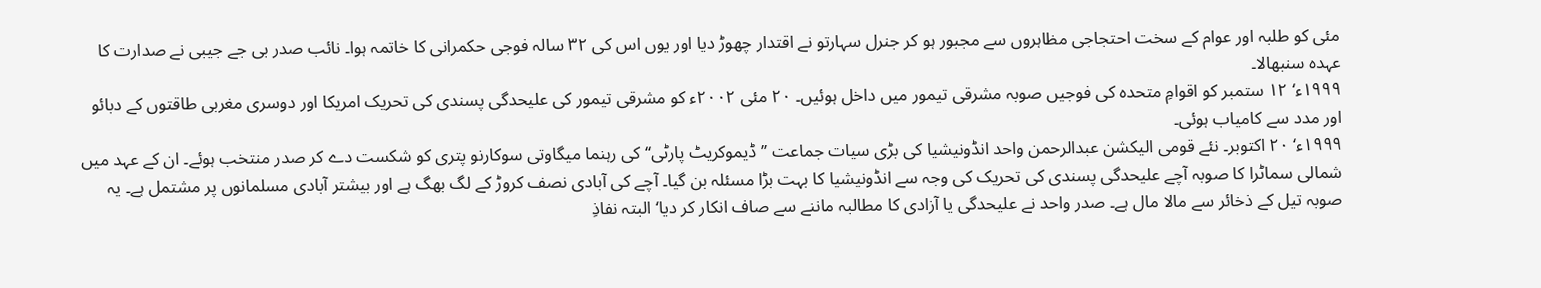مئی کو طلبہ اور عوام کے سخت احتجاجی مظاہروں سے مجبور ہو کر جنرل سہارتو نے اقتدار چھوڑ دیا اور یوں اس کی ۳۲ سالہ فوجی حکمرانی کا خاتمہ ہوا۔ نائب صدر بی جے جیبی نے صدارت کا عہدہ سنبھالا۔
۱۹۹۹ء‘ ۱۲ ستمبر کو اقوامِ متحدہ کی فوجیں صوبہ مشرقی تیمور میں داخل ہوئیں۔ ۲۰ مئی ۲۰۰۲ء کو مشرقی تیمور کی علیحدگی پسندی کی تحریک امریکا اور دوسری مغربی طاقتوں کے دبائو اور مدد سے کامیاب ہوئی۔
۱۹۹۹ء‘ ۲۰ اکتوبر۔ نئے قومی الیکشن عبدالرحمن واحد انڈونیشیا کی بڑی سیات جماعت ’’ڈیموکریٹ پارٹی‘‘ کی رہنما میگاوتی سوکارنو پتری کو شکست دے کر صدر منتخب ہوئے۔ ان کے عہد میں شمالی سماٹرا کا صوبہ آچے علیحدگی پسندی کی تحریک کی وجہ سے انڈونیشیا کا بہت بڑا مسئلہ بن گیا۔ آچے کی آبادی نصف کروڑ کے لگ بھگ ہے اور بیشتر آبادی مسلمانوں پر مشتمل ہے۔ یہ صوبہ تیل کے ذخائر سے مالا مال ہے۔ صدر واحد نے علیحدگی یا آزادی کا مطالبہ ماننے سے صاف انکار کر دیا‘ البتہ نفاذِ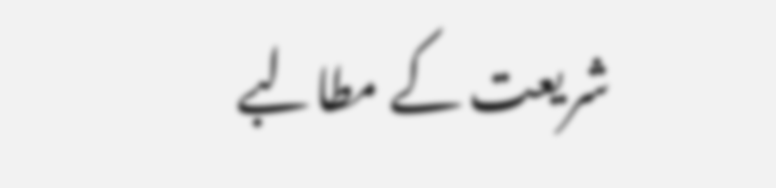شریعت کے مطالبے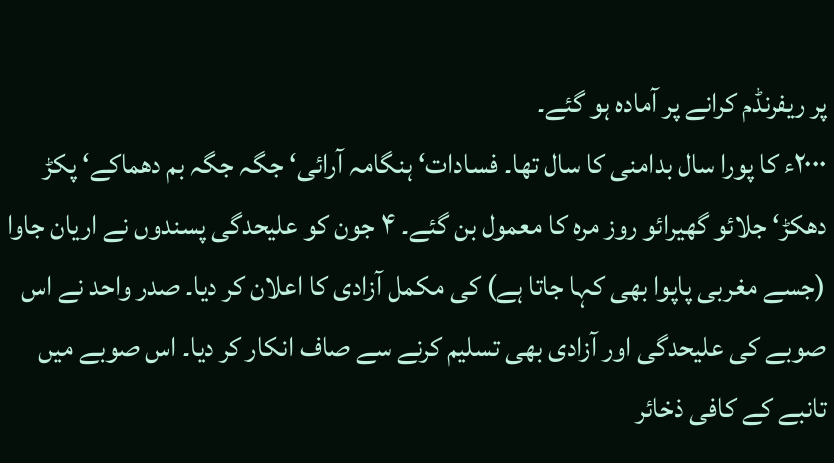پر ریفرنڈم کرانے پر آمادہ ہو گئے۔
۲۰۰۰ء کا پورا سال بدامنی کا سال تھا۔ فسادات‘ ہنگامہ آرائی‘ جگہ جگہ بم دھماکے‘ پکڑ دھکڑ‘ جلائو گھیرائو روز مرہ کا معمول بن گئے۔ ۴ جون کو علیحدگی پسندوں نے اریان جاوا (جسے مغربی پاپوا بھی کہا جاتا ہے) کی مکمل آزادی کا اعلان کر دیا۔ صدر واحد نے اس صوبے کی علیحدگی اور آزادی بھی تسلیم کرنے سے صاف انکار کر دیا۔ اس صوبے میں تانبے کے کافی ذخائر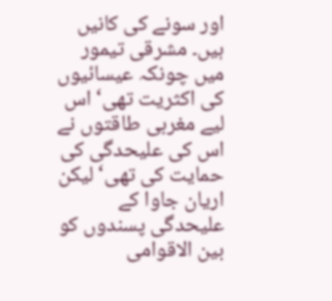اور سونے کی کانیں ہیں۔ مشرقی تیمور میں چونکہ عیسائیوں کی اکثریت تھی‘ اس لیے مغربی طاقتوں نے اس کی علیحدگی کی حمایت کی تھی‘ لیکن اریان جاوا کے علیحدگی پسندوں کو بین الاقوامی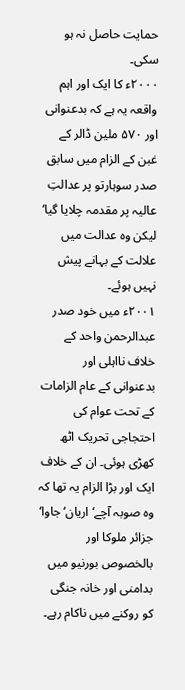حمایت حاصل نہ ہو سکی۔
۲۰۰۰ء کا ایک اور اہم واقعہ یہ ہے کہ بدعنوانی اور ۵۷۰ ملین ڈالر کے غبن کے الزام میں سابق صدر سوہارتو پر عدالتِ عالیہ پر مقدمہ چلایا گیا‘ لیکن وہ عدالت میں علالت کے بہانے پیش نہیں ہوئے۔
۲۰۰۱ء میں خود صدر عبدالرحمن واحد کے خلاف نااہلی اور بدعنوانی کے عام الزامات کے تحت عوام کی احتجاجی تحریک اٹھ کھڑی ہوئی۔ ان کے خلاف ایک اور بڑا الزام یہ تھا کہ وہ صوبہ آچے‘ اریان‘ جاوا‘ جزائر ملوکا اور بالخصوص بورنیو میں بدامنی اور خانہ جنگی کو روکنے میں ناکام رہے۔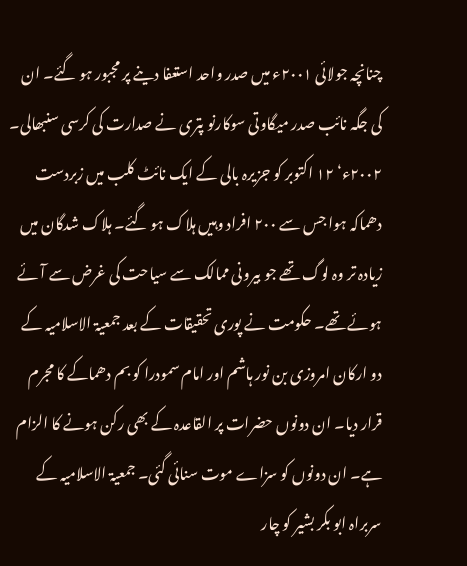چنانچہ جولائی ۲۰۰۱ء میں صدر واحد استعفا دینے پر مجبور ہو گئے۔ ان کی جگہ نائب صدر میگاوتی سوکارنو پتری نے صدارت کی کرسی سنبھالی۔
۲۰۰۲ء‘ ۱۲ اکتوبر کو جزیرہ بالی کے ایک نائٹ کلب میں زبردست دھماکہ ہوا جس سے ۲۰۰ افراد وہیں ہلاک ہو گئے۔ ہلاک شدگان میں زیادہ تر وہ لوگ تھے جو بیرونی ممالک سے سیاحت کی غرض سے آئے ہوئے تھے۔ حکومت نے پوری تحقیقات کے بعد جمعیۃ الاسلامیہ کے دو ارکان امروزی بن نور ہاشم اور امام سمودرا کو بم دھماکے کا مجرم قرار دیا۔ ان دونوں حضرات پر القاعدہ کے بھی رکن ہونے کا الزام ہے۔ ان دونوں کو سزاے موت سنائی گئی۔ جمعیۃ الاسلامیہ کے سربراہ ابو بکر بشیر کو چار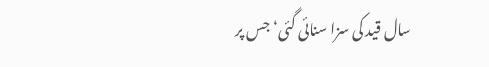سال قید کی سزا سنائی گئی‘ جس پر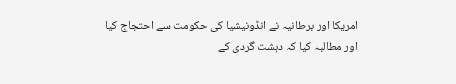امریکا اور برطانیہ نے انڈونیشیا کی حکومت سے احتجاج کیا اور مطالبہ کیا کہ دہشت گردی کے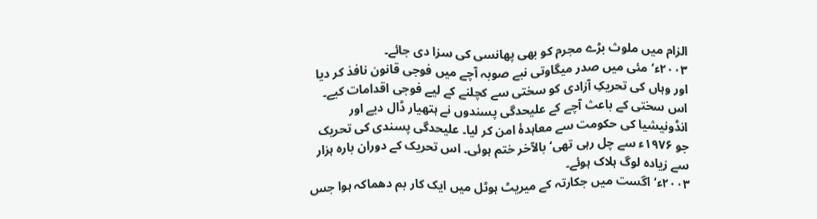الزام میں ملوث بڑے مجرم کو بھی پھانسی کی سزا دی جائے۔
۲۰۰۳ء‘ مئی میں صدر میگاوتی نبے صوبہ آچے میں فوجی قانون نافذ کر دیا اور وہاں کی تحریکِ آزادی کو سختی سے کچلنے کے لیے فوجی اقدامات کیے۔ اس سختی کے باعث آچے کے علیحدگی پسندوں نے ہتھیار ڈال دیے اور انڈونیشیا کی حکومت سے معاہدۂ امن کر لیا۔ علیحدگی پسندی کی تحریک جو ۱۹۷۶ء سے چل رہی تھی‘ بالآخر ختم ہوئی۔ اس تحریک کے دوران بارہ ہزار سے زیادہ لوگ ہلاک ہوئے۔
۲۰۰۳ء‘ اگست میں جکارتہ کے میریٹ ہوٹل میں ایک کار بم دھماکہ ہوا جس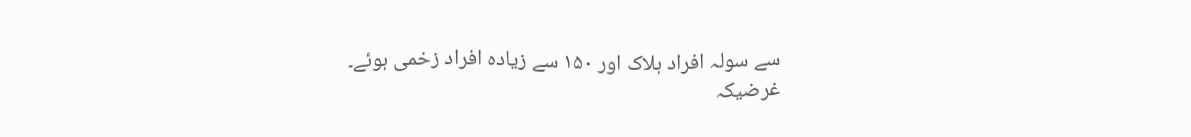سے سولہ افراد ہلاک اور ۱۵۰ سے زیادہ افراد زخمی ہوئے۔
غرضیکہ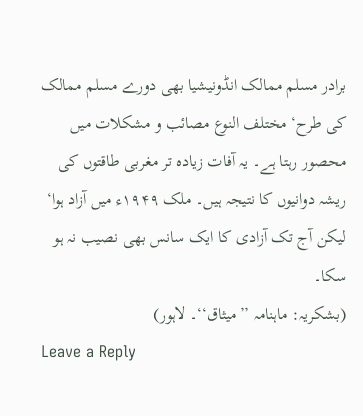برادر مسلم ممالک انڈونیشیا بھی دورے مسلم ممالک کی طرح‘ مختلف النوع مصائب و مشکلات میں محصور رہتا ہے۔ یہ آفات زیادہ تر مغربی طاقتوں کی ریشہ دوانیوں کا نتیجہ ہیں۔ ملک ۱۹۴۹ء میں آزاد ہوا‘ لیکن آج تک آزادی کا ایک سانس بھی نصیب نہ ہو سکا۔
(بشکریہ: ماہنامہ ’’میثاق‘‘۔ لاہور)
Leave a Reply